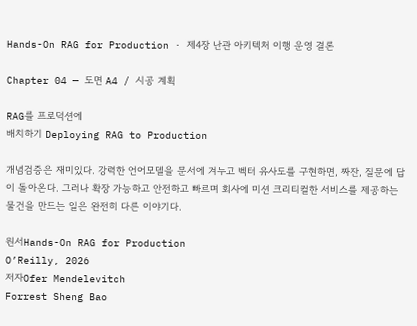Hands-On RAG for Production · 제4장 난관 아키텍처 이행 운영 결론

Chapter 04 — 도면 A4 / 시공 계획

RAG를 프로덕션에
배치하기 Deploying RAG to Production

개념검증은 재미있다. 강력한 언어모델을 문서에 겨누고 벡터 유사도를 구현하면, 짜잔, 질문에 답이 돌아온다. 그러나 확장 가능하고 안전하고 빠르며 회사에 미션 크리티컬한 서비스를 제공하는 물건을 만드는 일은 완전히 다른 이야기다.

원서Hands-On RAG for Production
O’Reilly, 2026
저자Ofer Mendelevitch
Forrest Sheng Bao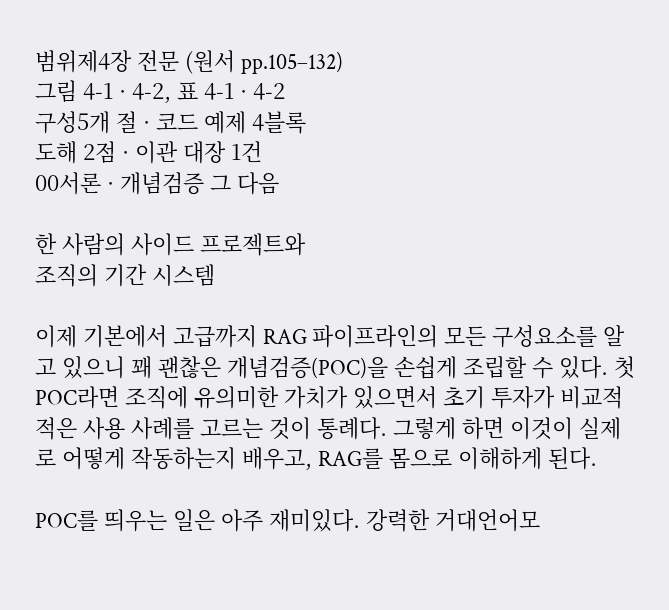범위제4장 전문 (원서 pp.105–132)
그림 4-1 · 4-2, 표 4-1 · 4-2
구성5개 절 · 코드 예제 4블록
도해 2점 · 이관 대장 1건
00서론 · 개념검증 그 다음

한 사람의 사이드 프로젝트와
조직의 기간 시스템

이제 기본에서 고급까지 RAG 파이프라인의 모든 구성요소를 알고 있으니 꽤 괜찮은 개념검증(POC)을 손쉽게 조립할 수 있다. 첫 POC라면 조직에 유의미한 가치가 있으면서 초기 투자가 비교적 적은 사용 사례를 고르는 것이 통례다. 그렇게 하면 이것이 실제로 어떻게 작동하는지 배우고, RAG를 몸으로 이해하게 된다.

POC를 띄우는 일은 아주 재미있다. 강력한 거대언어모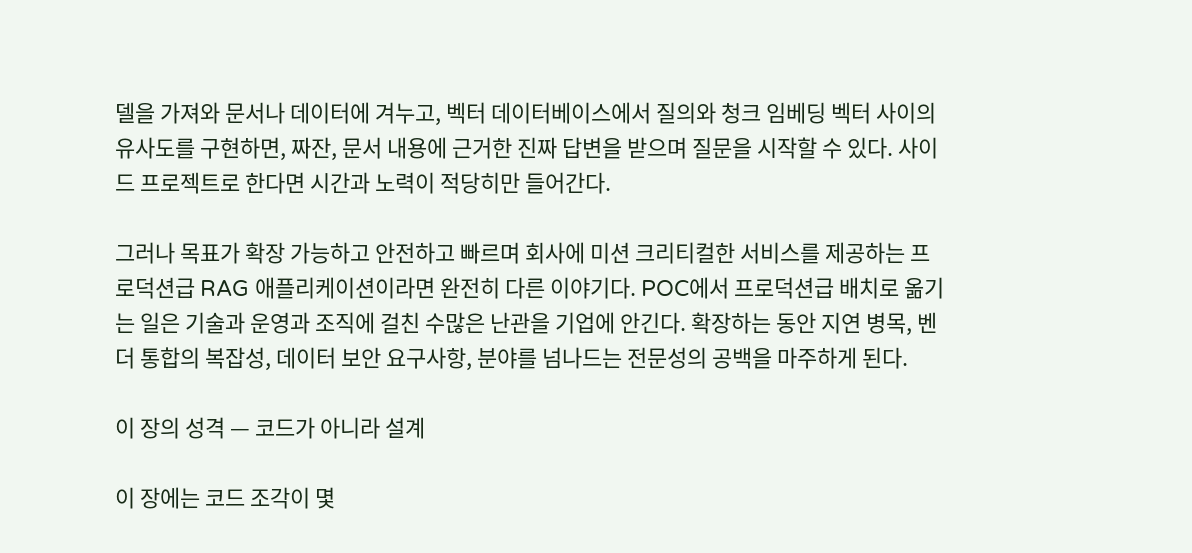델을 가져와 문서나 데이터에 겨누고, 벡터 데이터베이스에서 질의와 청크 임베딩 벡터 사이의 유사도를 구현하면, 짜잔, 문서 내용에 근거한 진짜 답변을 받으며 질문을 시작할 수 있다. 사이드 프로젝트로 한다면 시간과 노력이 적당히만 들어간다.

그러나 목표가 확장 가능하고 안전하고 빠르며 회사에 미션 크리티컬한 서비스를 제공하는 프로덕션급 RAG 애플리케이션이라면 완전히 다른 이야기다. POC에서 프로덕션급 배치로 옮기는 일은 기술과 운영과 조직에 걸친 수많은 난관을 기업에 안긴다. 확장하는 동안 지연 병목, 벤더 통합의 복잡성, 데이터 보안 요구사항, 분야를 넘나드는 전문성의 공백을 마주하게 된다.

이 장의 성격 — 코드가 아니라 설계

이 장에는 코드 조각이 몇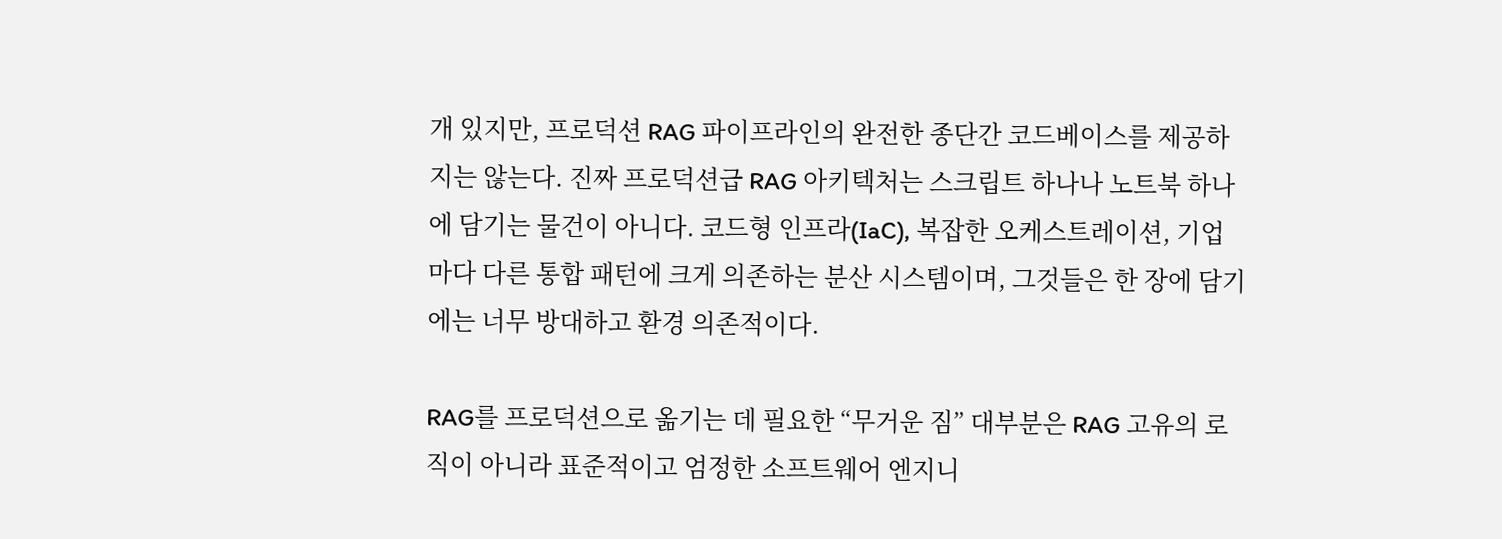개 있지만, 프로덕션 RAG 파이프라인의 완전한 종단간 코드베이스를 제공하지는 않는다. 진짜 프로덕션급 RAG 아키텍처는 스크립트 하나나 노트북 하나에 담기는 물건이 아니다. 코드형 인프라(IaC), 복잡한 오케스트레이션, 기업마다 다른 통합 패턴에 크게 의존하는 분산 시스템이며, 그것들은 한 장에 담기에는 너무 방대하고 환경 의존적이다.

RAG를 프로덕션으로 옮기는 데 필요한 “무거운 짐” 대부분은 RAG 고유의 로직이 아니라 표준적이고 엄정한 소프트웨어 엔지니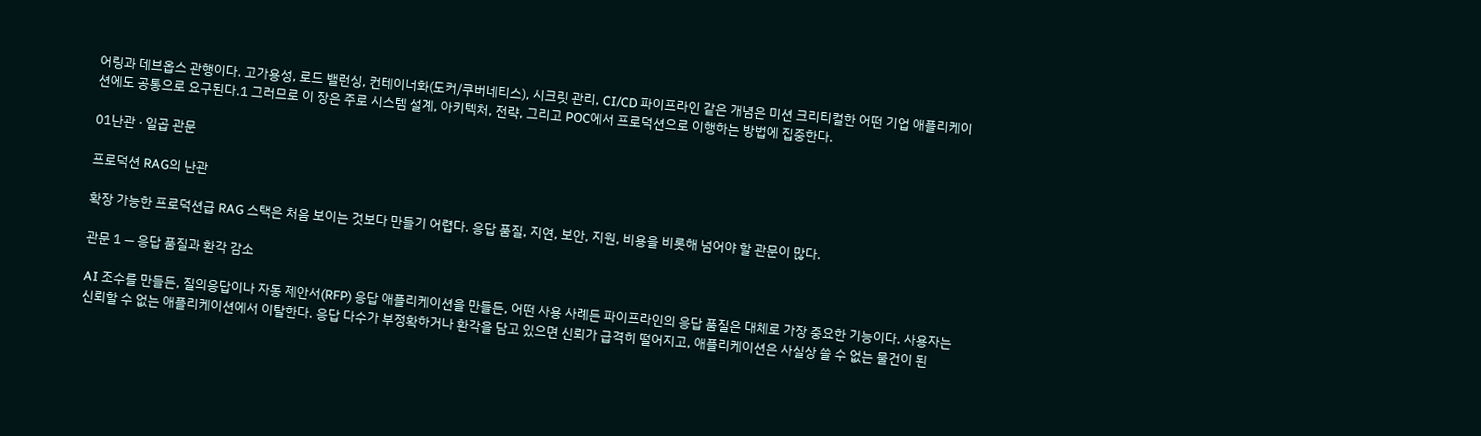어링과 데브옵스 관행이다. 고가용성, 로드 밸런싱, 컨테이너화(도커/쿠버네티스), 시크릿 관리, CI/CD 파이프라인 같은 개념은 미션 크리티컬한 어떤 기업 애플리케이션에도 공통으로 요구된다.1 그러므로 이 장은 주로 시스템 설계, 아키텍처, 전략, 그리고 POC에서 프로덕션으로 이행하는 방법에 집중한다.

01난관 · 일곱 관문

프로덕션 RAG의 난관

확장 가능한 프로덕션급 RAG 스택은 처음 보이는 것보다 만들기 어렵다. 응답 품질, 지연, 보안, 지원, 비용을 비롯해 넘어야 할 관문이 많다.

관문 1 — 응답 품질과 환각 감소

AI 조수를 만들든, 질의응답이나 자동 제안서(RFP) 응답 애플리케이션을 만들든, 어떤 사용 사례든 파이프라인의 응답 품질은 대체로 가장 중요한 기능이다. 사용자는 신뢰할 수 없는 애플리케이션에서 이탈한다. 응답 다수가 부정확하거나 환각을 담고 있으면 신뢰가 급격히 떨어지고, 애플리케이션은 사실상 쓸 수 없는 물건이 된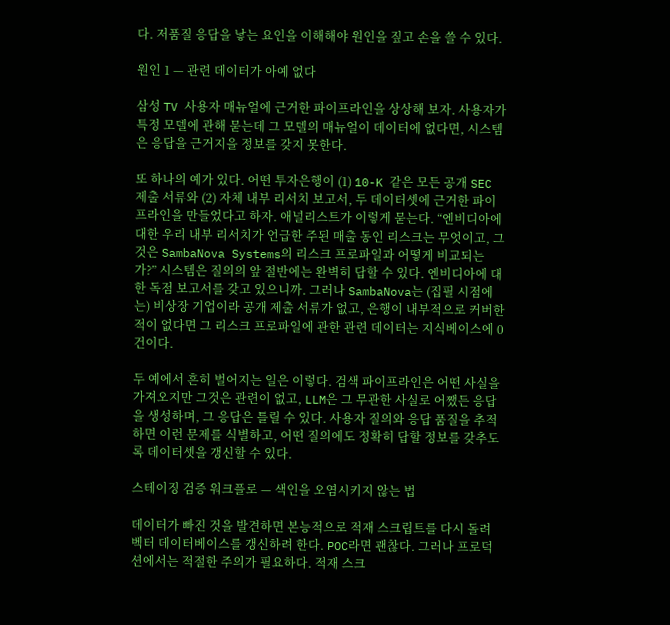다. 저품질 응답을 낳는 요인을 이해해야 원인을 짚고 손을 쓸 수 있다.

원인 1 — 관련 데이터가 아예 없다

삼성 TV 사용자 매뉴얼에 근거한 파이프라인을 상상해 보자. 사용자가 특정 모델에 관해 묻는데 그 모델의 매뉴얼이 데이터에 없다면, 시스템은 응답을 근거지을 정보를 갖지 못한다.

또 하나의 예가 있다. 어떤 투자은행이 (1) 10-K 같은 모든 공개 SEC 제출 서류와 (2) 자체 내부 리서치 보고서, 두 데이터셋에 근거한 파이프라인을 만들었다고 하자. 애널리스트가 이렇게 묻는다. “엔비디아에 대한 우리 내부 리서치가 언급한 주된 매출 동인 리스크는 무엇이고, 그것은 SambaNova Systems의 리스크 프로파일과 어떻게 비교되는가?” 시스템은 질의의 앞 절반에는 완벽히 답할 수 있다. 엔비디아에 대한 독점 보고서를 갖고 있으니까. 그러나 SambaNova는 (집필 시점에는) 비상장 기업이라 공개 제출 서류가 없고, 은행이 내부적으로 커버한 적이 없다면 그 리스크 프로파일에 관한 관련 데이터는 지식베이스에 0건이다.

두 예에서 흔히 벌어지는 일은 이렇다. 검색 파이프라인은 어떤 사실을 가져오지만 그것은 관련이 없고, LLM은 그 무관한 사실로 어쨌든 응답을 생성하며, 그 응답은 틀릴 수 있다. 사용자 질의와 응답 품질을 추적하면 이런 문제를 식별하고, 어떤 질의에도 정확히 답할 정보를 갖추도록 데이터셋을 갱신할 수 있다.

스테이징 검증 워크플로 — 색인을 오염시키지 않는 법

데이터가 빠진 것을 발견하면 본능적으로 적재 스크립트를 다시 돌려 벡터 데이터베이스를 갱신하려 한다. POC라면 괜찮다. 그러나 프로덕션에서는 적절한 주의가 필요하다. 적재 스크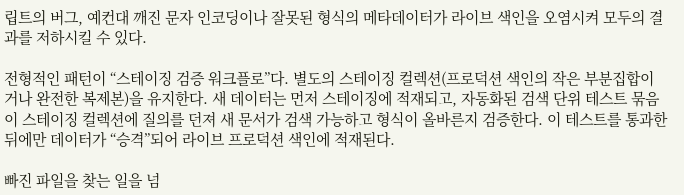립트의 버그, 예컨대 깨진 문자 인코딩이나 잘못된 형식의 메타데이터가 라이브 색인을 오염시켜 모두의 결과를 저하시킬 수 있다.

전형적인 패턴이 “스테이징 검증 워크플로”다. 별도의 스테이징 컬렉션(프로덕션 색인의 작은 부분집합이거나 완전한 복제본)을 유지한다. 새 데이터는 먼저 스테이징에 적재되고, 자동화된 검색 단위 테스트 묶음이 스테이징 컬렉션에 질의를 던져 새 문서가 검색 가능하고 형식이 올바른지 검증한다. 이 테스트를 통과한 뒤에만 데이터가 “승격”되어 라이브 프로덕션 색인에 적재된다.

빠진 파일을 찾는 일을 넘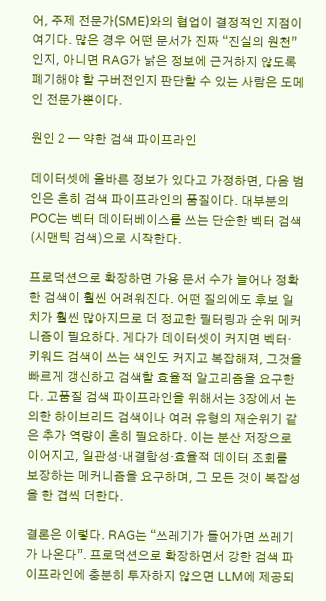어, 주제 전문가(SME)와의 협업이 결정적인 지점이 여기다. 많은 경우 어떤 문서가 진짜 “진실의 원천”인지, 아니면 RAG가 낡은 정보에 근거하지 않도록 폐기해야 할 구버전인지 판단할 수 있는 사람은 도메인 전문가뿐이다.

원인 2 — 약한 검색 파이프라인

데이터셋에 올바른 정보가 있다고 가정하면, 다음 범인은 흔히 검색 파이프라인의 품질이다. 대부분의 POC는 벡터 데이터베이스를 쓰는 단순한 벡터 검색(시맨틱 검색)으로 시작한다.

프로덕션으로 확장하면 가용 문서 수가 늘어나 정확한 검색이 훨씬 어려워진다. 어떤 질의에도 후보 일치가 훨씬 많아지므로 더 정교한 필터링과 순위 메커니즘이 필요하다. 게다가 데이터셋이 커지면 벡터·키워드 검색이 쓰는 색인도 커지고 복잡해져, 그것을 빠르게 갱신하고 검색할 효율적 알고리즘을 요구한다. 고품질 검색 파이프라인을 위해서는 3장에서 논의한 하이브리드 검색이나 여러 유형의 재순위기 같은 추가 역량이 흔히 필요하다. 이는 분산 저장으로 이어지고, 일관성·내결함성·효율적 데이터 조회를 보장하는 메커니즘을 요구하며, 그 모든 것이 복잡성을 한 겹씩 더한다.

결론은 이렇다. RAG는 “쓰레기가 들어가면 쓰레기가 나온다”. 프로덕션으로 확장하면서 강한 검색 파이프라인에 충분히 투자하지 않으면 LLM에 제공되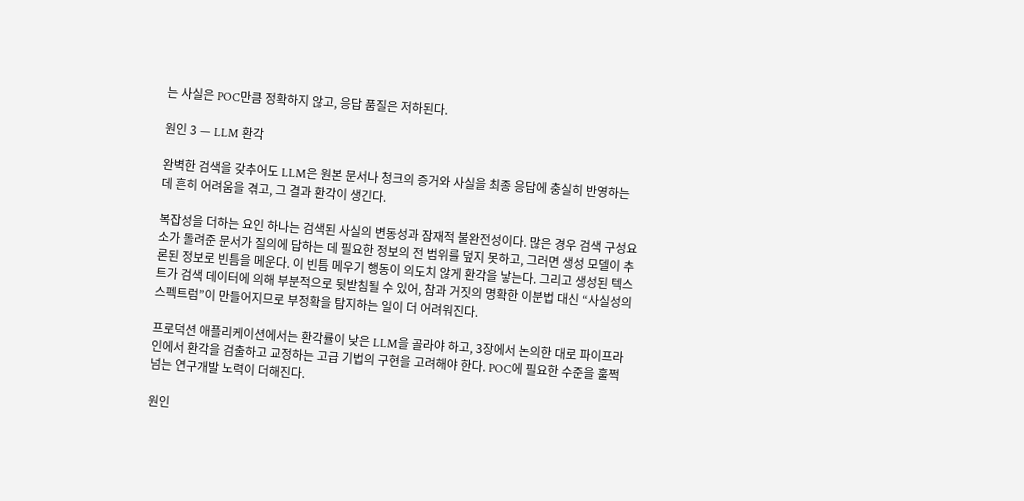는 사실은 POC만큼 정확하지 않고, 응답 품질은 저하된다.

원인 3 — LLM 환각

완벽한 검색을 갖추어도 LLM은 원본 문서나 청크의 증거와 사실을 최종 응답에 충실히 반영하는 데 흔히 어려움을 겪고, 그 결과 환각이 생긴다.

복잡성을 더하는 요인 하나는 검색된 사실의 변동성과 잠재적 불완전성이다. 많은 경우 검색 구성요소가 돌려준 문서가 질의에 답하는 데 필요한 정보의 전 범위를 덮지 못하고, 그러면 생성 모델이 추론된 정보로 빈틈을 메운다. 이 빈틈 메우기 행동이 의도치 않게 환각을 낳는다. 그리고 생성된 텍스트가 검색 데이터에 의해 부분적으로 뒷받침될 수 있어, 참과 거짓의 명확한 이분법 대신 “사실성의 스펙트럼”이 만들어지므로 부정확을 탐지하는 일이 더 어려워진다.

프로덕션 애플리케이션에서는 환각률이 낮은 LLM을 골라야 하고, 3장에서 논의한 대로 파이프라인에서 환각을 검출하고 교정하는 고급 기법의 구현을 고려해야 한다. POC에 필요한 수준을 훌쩍 넘는 연구개발 노력이 더해진다.

원인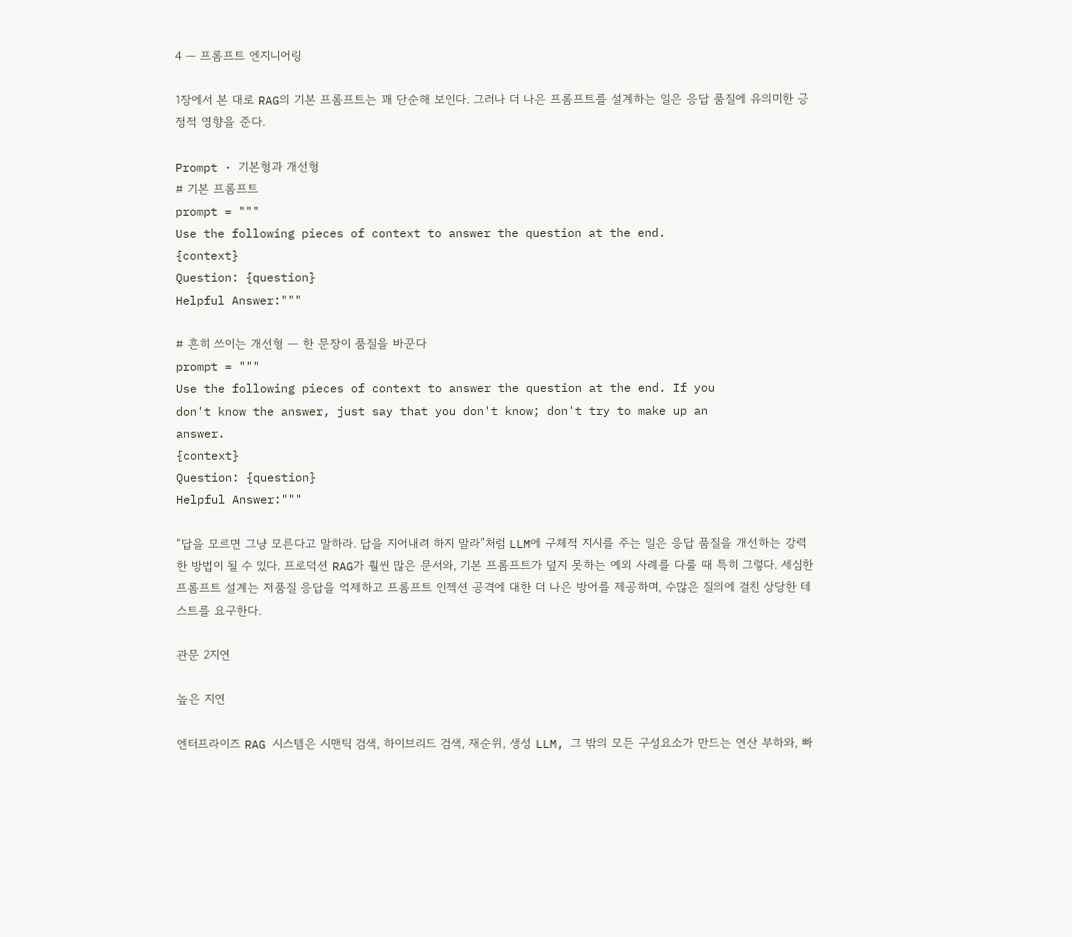4 — 프롬프트 엔지니어링

1장에서 본 대로 RAG의 기본 프롬프트는 꽤 단순해 보인다. 그러나 더 나은 프롬프트를 설계하는 일은 응답 품질에 유의미한 긍정적 영향을 준다.

Prompt · 기본형과 개선형
# 기본 프롬프트
prompt = """
Use the following pieces of context to answer the question at the end.
{context}
Question: {question}
Helpful Answer:"""

# 흔히 쓰이는 개선형 — 한 문장이 품질을 바꾼다
prompt = """
Use the following pieces of context to answer the question at the end. If you
don't know the answer, just say that you don't know; don't try to make up an
answer.
{context}
Question: {question}
Helpful Answer:"""

“답을 모르면 그냥 모른다고 말하라. 답을 지어내려 하지 말라”처럼 LLM에 구체적 지시를 주는 일은 응답 품질을 개선하는 강력한 방법이 될 수 있다. 프로덕션 RAG가 훨씬 많은 문서와, 기본 프롬프트가 덮지 못하는 예외 사례를 다룰 때 특히 그렇다. 세심한 프롬프트 설계는 저품질 응답을 억제하고 프롬프트 인젝션 공격에 대한 더 나은 방어를 제공하며, 수많은 질의에 걸친 상당한 테스트를 요구한다.

관문 2지연

높은 지연

엔터프라이즈 RAG 시스템은 시맨틱 검색, 하이브리드 검색, 재순위, 생성 LLM, 그 밖의 모든 구성요소가 만드는 연산 부하와, 빠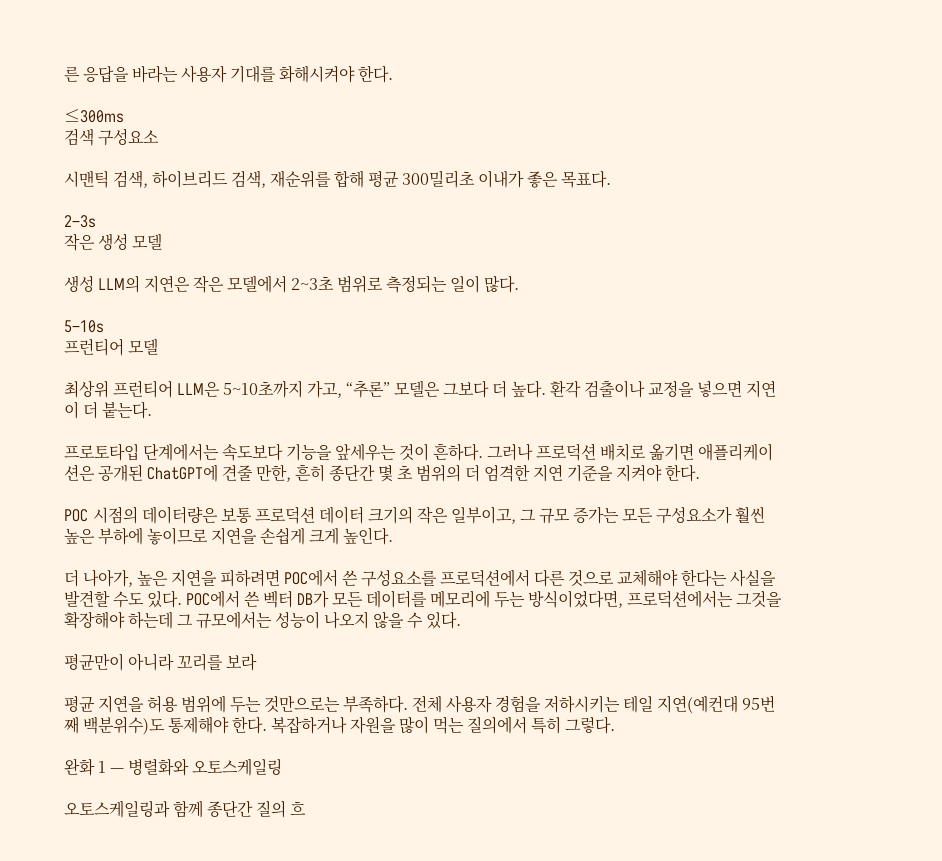른 응답을 바라는 사용자 기대를 화해시켜야 한다.

≤300ms
검색 구성요소

시맨틱 검색, 하이브리드 검색, 재순위를 합해 평균 300밀리초 이내가 좋은 목표다.

2–3s
작은 생성 모델

생성 LLM의 지연은 작은 모델에서 2~3초 범위로 측정되는 일이 많다.

5–10s
프런티어 모델

최상위 프런티어 LLM은 5~10초까지 가고, “추론” 모델은 그보다 더 높다. 환각 검출이나 교정을 넣으면 지연이 더 붙는다.

프로토타입 단계에서는 속도보다 기능을 앞세우는 것이 흔하다. 그러나 프로덕션 배치로 옮기면 애플리케이션은 공개된 ChatGPT에 견줄 만한, 흔히 종단간 몇 초 범위의 더 엄격한 지연 기준을 지켜야 한다.

POC 시점의 데이터량은 보통 프로덕션 데이터 크기의 작은 일부이고, 그 규모 증가는 모든 구성요소가 훨씬 높은 부하에 놓이므로 지연을 손쉽게 크게 높인다.

더 나아가, 높은 지연을 피하려면 POC에서 쓴 구성요소를 프로덕션에서 다른 것으로 교체해야 한다는 사실을 발견할 수도 있다. POC에서 쓴 벡터 DB가 모든 데이터를 메모리에 두는 방식이었다면, 프로덕션에서는 그것을 확장해야 하는데 그 규모에서는 성능이 나오지 않을 수 있다.

평균만이 아니라 꼬리를 보라

평균 지연을 허용 범위에 두는 것만으로는 부족하다. 전체 사용자 경험을 저하시키는 테일 지연(예컨대 95번째 백분위수)도 통제해야 한다. 복잡하거나 자원을 많이 먹는 질의에서 특히 그렇다.

완화 1 — 병렬화와 오토스케일링

오토스케일링과 함께 종단간 질의 흐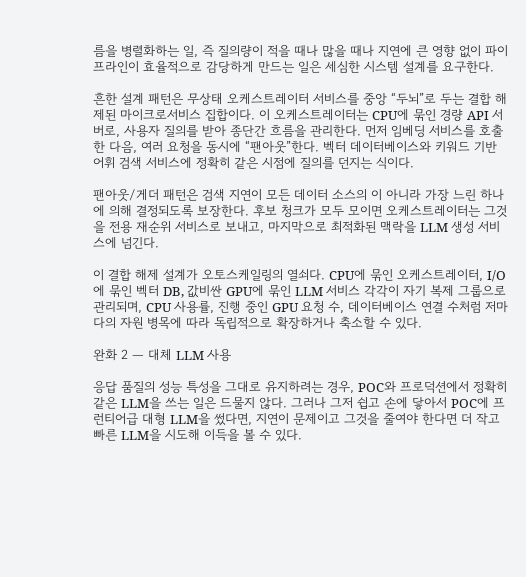름을 병렬화하는 일, 즉 질의량이 적을 때나 많을 때나 지연에 큰 영향 없이 파이프라인이 효율적으로 감당하게 만드는 일은 세심한 시스템 설계를 요구한다.

흔한 설계 패턴은 무상태 오케스트레이터 서비스를 중앙 “두뇌”로 두는 결합 해제된 마이크로서비스 집합이다. 이 오케스트레이터는 CPU에 묶인 경량 API 서버로, 사용자 질의를 받아 종단간 흐름을 관리한다. 먼저 임베딩 서비스를 호출한 다음, 여러 요청을 동시에 “팬아웃”한다. 벡터 데이터베이스와 키워드 기반 어휘 검색 서비스에 정확히 같은 시점에 질의를 던지는 식이다.

팬아웃/게더 패턴은 검색 지연이 모든 데이터 소스의 이 아니라 가장 느린 하나에 의해 결정되도록 보장한다. 후보 청크가 모두 모이면 오케스트레이터는 그것을 전용 재순위 서비스로 보내고, 마지막으로 최적화된 맥락을 LLM 생성 서비스에 넘긴다.

이 결합 해제 설계가 오토스케일링의 열쇠다. CPU에 묶인 오케스트레이터, I/O에 묶인 벡터 DB, 값비싼 GPU에 묶인 LLM 서비스 각각이 자기 복제 그룹으로 관리되며, CPU 사용률, 진행 중인 GPU 요청 수, 데이터베이스 연결 수처럼 저마다의 자원 병목에 따라 독립적으로 확장하거나 축소할 수 있다.

완화 2 — 대체 LLM 사용

응답 품질의 성능 특성을 그대로 유지하려는 경우, POC와 프로덕션에서 정확히 같은 LLM을 쓰는 일은 드물지 않다. 그러나 그저 쉽고 손에 닿아서 POC에 프런티어급 대형 LLM을 썼다면, 지연이 문제이고 그것을 줄여야 한다면 더 작고 빠른 LLM을 시도해 이득을 볼 수 있다.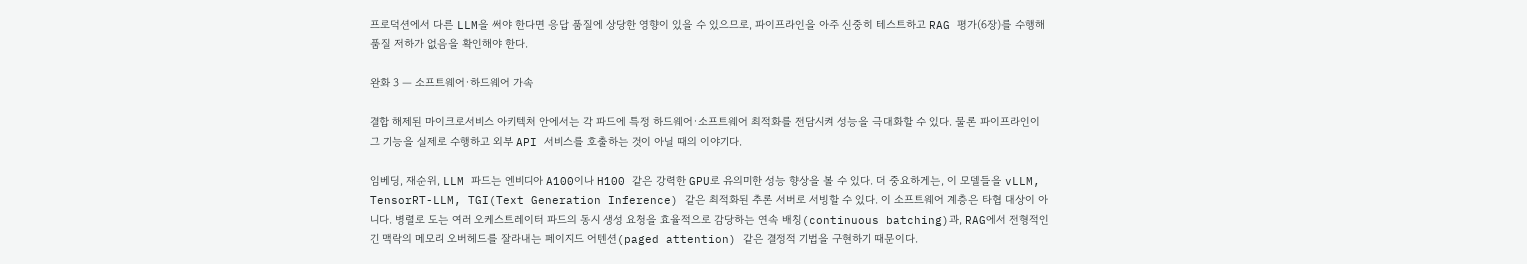프로덕션에서 다른 LLM을 써야 한다면 응답 품질에 상당한 영향이 있을 수 있으므로, 파이프라인을 아주 신중히 테스트하고 RAG 평가(6장)를 수행해 품질 저하가 없음을 확인해야 한다.

완화 3 — 소프트웨어·하드웨어 가속

결합 해제된 마이크로서비스 아키텍처 안에서는 각 파드에 특정 하드웨어·소프트웨어 최적화를 전담시켜 성능을 극대화할 수 있다. 물론 파이프라인이 그 기능을 실제로 수행하고 외부 API 서비스를 호출하는 것이 아닐 때의 이야기다.

임베딩, 재순위, LLM 파드는 엔비디아 A100이나 H100 같은 강력한 GPU로 유의미한 성능 향상을 볼 수 있다. 더 중요하게는, 이 모델들을 vLLM, TensorRT-LLM, TGI(Text Generation Inference) 같은 최적화된 추론 서버로 서빙할 수 있다. 이 소프트웨어 계층은 타협 대상이 아니다. 병렬로 도는 여러 오케스트레이터 파드의 동시 생성 요청을 효율적으로 감당하는 연속 배칭(continuous batching)과, RAG에서 전형적인 긴 맥락의 메모리 오버헤드를 잘라내는 페이지드 어텐션(paged attention) 같은 결정적 기법을 구현하기 때문이다.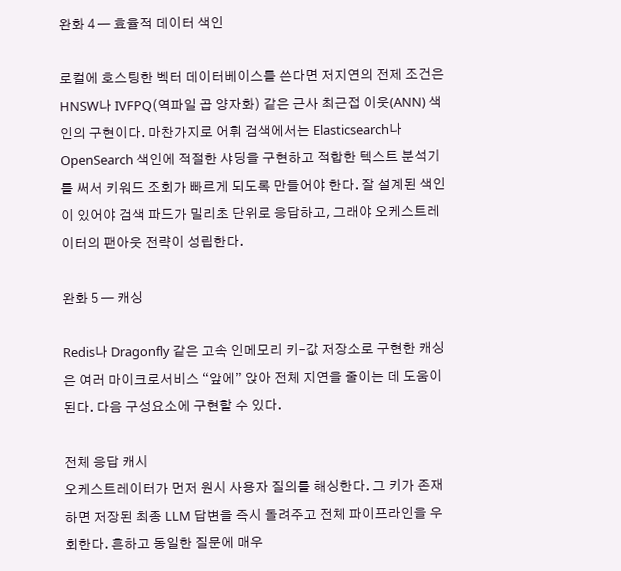완화 4 — 효율적 데이터 색인

로컬에 호스팅한 벡터 데이터베이스를 쓴다면 저지연의 전제 조건은 HNSW나 IVFPQ(역파일 곱 양자화) 같은 근사 최근접 이웃(ANN) 색인의 구현이다. 마찬가지로 어휘 검색에서는 Elasticsearch나 OpenSearch 색인에 적절한 샤딩을 구현하고 적합한 텍스트 분석기를 써서 키워드 조회가 빠르게 되도록 만들어야 한다. 잘 설계된 색인이 있어야 검색 파드가 밀리초 단위로 응답하고, 그래야 오케스트레이터의 팬아웃 전략이 성립한다.

완화 5 — 캐싱

Redis나 Dragonfly 같은 고속 인메모리 키–값 저장소로 구현한 캐싱은 여러 마이크로서비스 “앞에” 앉아 전체 지연을 줄이는 데 도움이 된다. 다음 구성요소에 구현할 수 있다.

전체 응답 캐시
오케스트레이터가 먼저 원시 사용자 질의를 해싱한다. 그 키가 존재하면 저장된 최종 LLM 답변을 즉시 돌려주고 전체 파이프라인을 우회한다. 흔하고 동일한 질문에 매우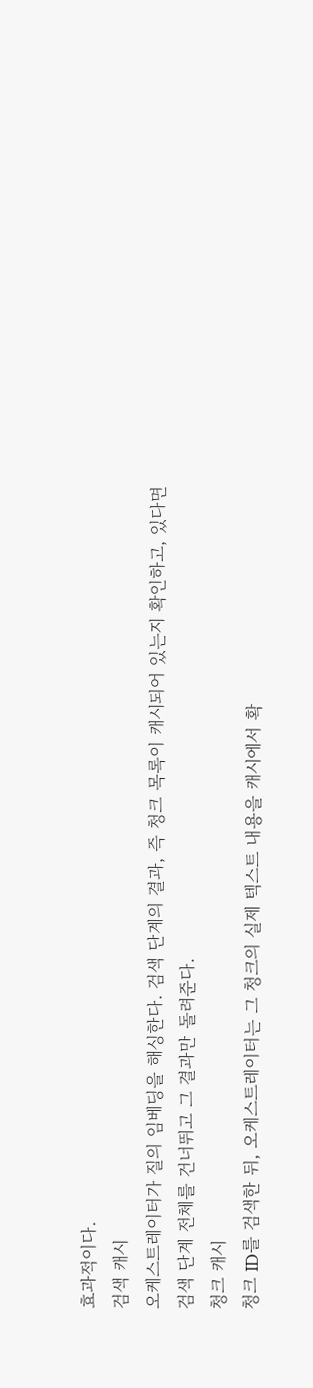효과적이다.
검색 캐시
오케스트레이터가 질의 임베딩을 해싱한다. 검색 단계의 결과, 즉 청크 목록이 캐시되어 있는지 확인하고, 있다면 검색 단계 전체를 건너뛰고 그 결과만 돌려준다.
청크 캐시
청크 ID를 검색한 뒤, 오케스트레이터는 그 청크의 실제 텍스트 내용을 캐시에서 확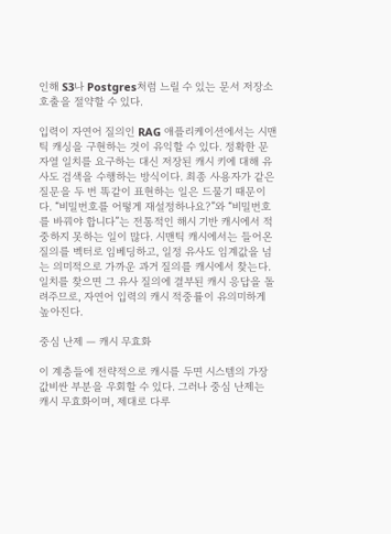인해 S3나 Postgres처럼 느릴 수 있는 문서 저장소 호출을 절약할 수 있다.

입력이 자연어 질의인 RAG 애플리케이션에서는 시맨틱 캐싱을 구현하는 것이 유익할 수 있다. 정확한 문자열 일치를 요구하는 대신 저장된 캐시 키에 대해 유사도 검색을 수행하는 방식이다. 최종 사용자가 같은 질문을 두 번 똑같이 표현하는 일은 드물기 때문이다. “비밀번호를 어떻게 재설정하나요?”와 “비밀번호를 바꿔야 합니다”는 전통적인 해시 기반 캐시에서 적중하지 못하는 일이 많다. 시맨틱 캐시에서는 들어온 질의를 벡터로 임베딩하고, 일정 유사도 임계값을 넘는 의미적으로 가까운 과거 질의를 캐시에서 찾는다. 일치를 찾으면 그 유사 질의에 결부된 캐시 응답을 돌려주므로, 자연어 입력의 캐시 적중률이 유의미하게 높아진다.

중심 난제 — 캐시 무효화

이 계층들에 전략적으로 캐시를 두면 시스템의 가장 값비싼 부분을 우회할 수 있다. 그러나 중심 난제는 캐시 무효화이며, 제대로 다루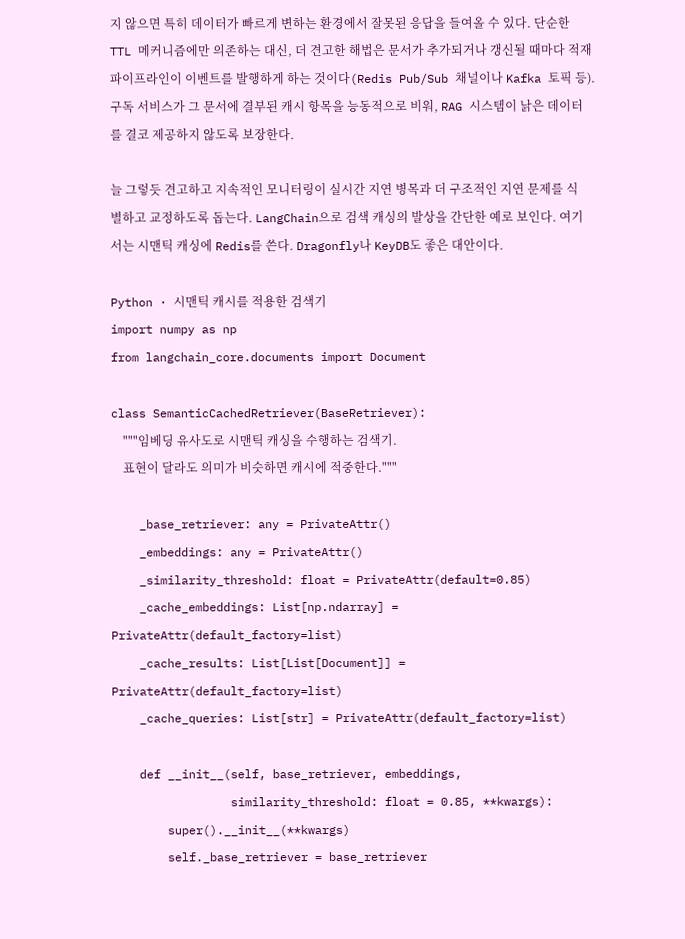지 않으면 특히 데이터가 빠르게 변하는 환경에서 잘못된 응답을 들여올 수 있다. 단순한 TTL 메커니즘에만 의존하는 대신, 더 견고한 해법은 문서가 추가되거나 갱신될 때마다 적재 파이프라인이 이벤트를 발행하게 하는 것이다(Redis Pub/Sub 채널이나 Kafka 토픽 등). 구독 서비스가 그 문서에 결부된 캐시 항목을 능동적으로 비워, RAG 시스템이 낡은 데이터를 결코 제공하지 않도록 보장한다.

늘 그렇듯 견고하고 지속적인 모니터링이 실시간 지연 병목과 더 구조적인 지연 문제를 식별하고 교정하도록 돕는다. LangChain으로 검색 캐싱의 발상을 간단한 예로 보인다. 여기서는 시맨틱 캐싱에 Redis를 쓴다. Dragonfly나 KeyDB도 좋은 대안이다.

Python · 시맨틱 캐시를 적용한 검색기
import numpy as np
from langchain_core.documents import Document

class SemanticCachedRetriever(BaseRetriever):
    """임베딩 유사도로 시맨틱 캐싱을 수행하는 검색기.
    표현이 달라도 의미가 비슷하면 캐시에 적중한다."""

    _base_retriever: any = PrivateAttr()
    _embeddings: any = PrivateAttr()
    _similarity_threshold: float = PrivateAttr(default=0.85)
    _cache_embeddings: List[np.ndarray] = PrivateAttr(default_factory=list)
    _cache_results: List[List[Document]] = PrivateAttr(default_factory=list)
    _cache_queries: List[str] = PrivateAttr(default_factory=list)

    def __init__(self, base_retriever, embeddings,
                 similarity_threshold: float = 0.85, **kwargs):
        super().__init__(**kwargs)
        self._base_retriever = base_retriever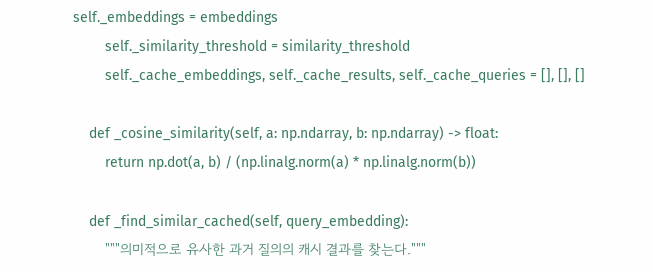self._embeddings = embeddings
        self._similarity_threshold = similarity_threshold
        self._cache_embeddings, self._cache_results, self._cache_queries = [], [], []

    def _cosine_similarity(self, a: np.ndarray, b: np.ndarray) -> float:
        return np.dot(a, b) / (np.linalg.norm(a) * np.linalg.norm(b))

    def _find_similar_cached(self, query_embedding):
        """의미적으로 유사한 과거 질의의 캐시 결과를 찾는다."""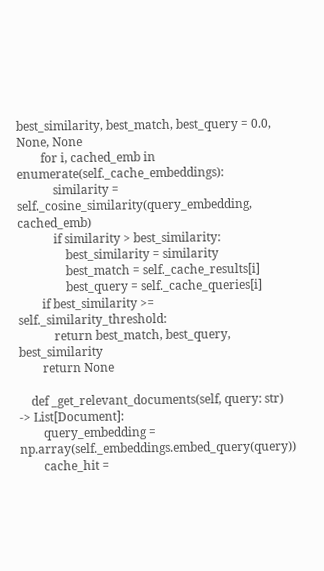best_similarity, best_match, best_query = 0.0, None, None
        for i, cached_emb in enumerate(self._cache_embeddings):
            similarity = self._cosine_similarity(query_embedding, cached_emb)
            if similarity > best_similarity:
                best_similarity = similarity
                best_match = self._cache_results[i]
                best_query = self._cache_queries[i]
        if best_similarity >= self._similarity_threshold:
            return best_match, best_query, best_similarity
        return None

    def _get_relevant_documents(self, query: str) -> List[Document]:
        query_embedding = np.array(self._embeddings.embed_query(query))
        cache_hit =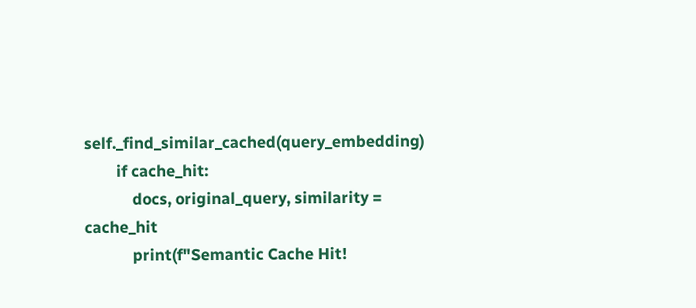self._find_similar_cached(query_embedding)
        if cache_hit:
            docs, original_query, similarity = cache_hit
            print(f"Semantic Cache Hit!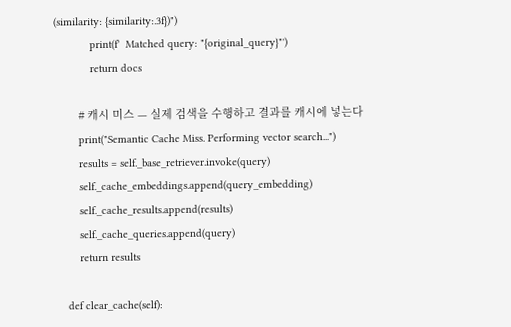(similarity: {similarity:.3f})")
            print(f'  Matched query: "{original_query}"')
            return docs

        # 캐시 미스 — 실제 검색을 수행하고 결과를 캐시에 넣는다
        print("Semantic Cache Miss. Performing vector search...")
        results = self._base_retriever.invoke(query)
        self._cache_embeddings.append(query_embedding)
        self._cache_results.append(results)
        self._cache_queries.append(query)
        return results

    def clear_cache(self):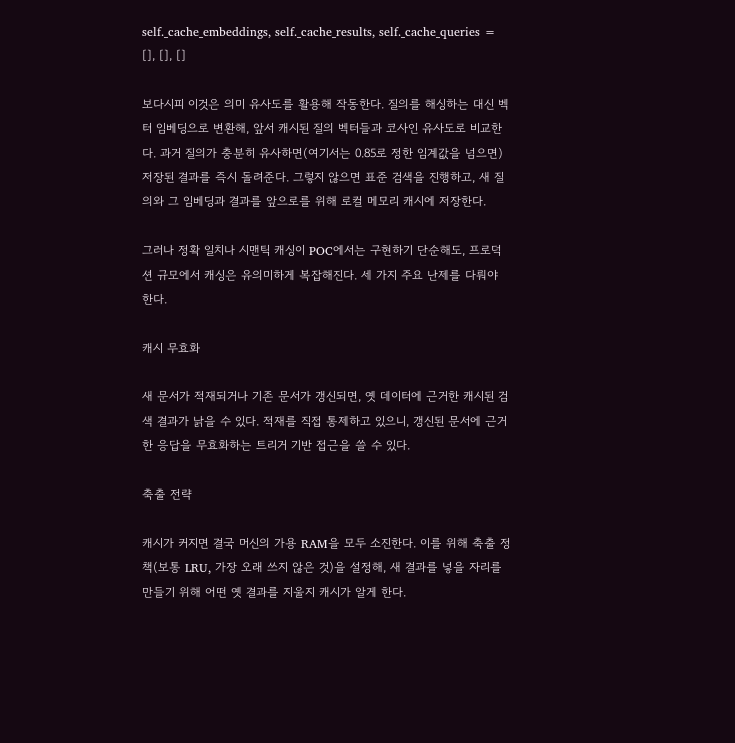self._cache_embeddings, self._cache_results, self._cache_queries = [], [], []

보다시피 이것은 의미 유사도를 활용해 작동한다. 질의를 해싱하는 대신 벡터 임베딩으로 변환해, 앞서 캐시된 질의 벡터들과 코사인 유사도로 비교한다. 과거 질의가 충분히 유사하면(여기서는 0.85로 정한 임계값을 넘으면) 저장된 결과를 즉시 돌려준다. 그렇지 않으면 표준 검색을 진행하고, 새 질의와 그 임베딩과 결과를 앞으로를 위해 로컬 메모리 캐시에 저장한다.

그러나 정확 일치나 시맨틱 캐싱이 POC에서는 구현하기 단순해도, 프로덕션 규모에서 캐싱은 유의미하게 복잡해진다. 세 가지 주요 난제를 다뤄야 한다.

캐시 무효화

새 문서가 적재되거나 기존 문서가 갱신되면, 옛 데이터에 근거한 캐시된 검색 결과가 낡을 수 있다. 적재를 직접 통제하고 있으니, 갱신된 문서에 근거한 응답을 무효화하는 트리거 기반 접근을 쓸 수 있다.

축출 전략

캐시가 커지면 결국 머신의 가용 RAM을 모두 소진한다. 이를 위해 축출 정책(보통 LRU, 가장 오래 쓰지 않은 것)을 설정해, 새 결과를 넣을 자리를 만들기 위해 어떤 옛 결과를 지울지 캐시가 알게 한다.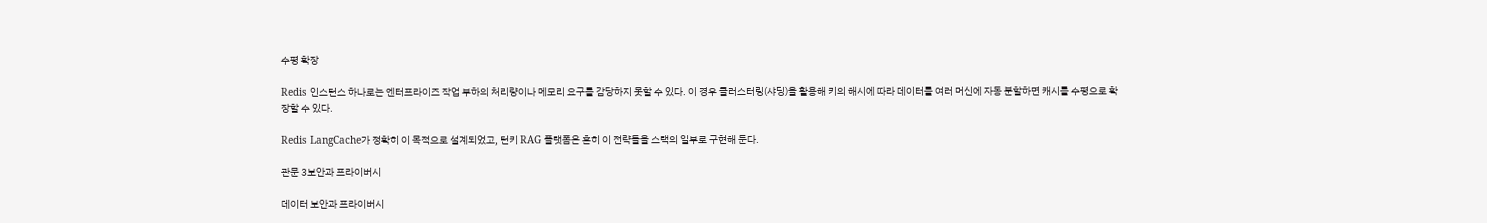수평 확장

Redis 인스턴스 하나로는 엔터프라이즈 작업 부하의 처리량이나 메모리 요구를 감당하지 못할 수 있다. 이 경우 클러스터링(샤딩)을 활용해 키의 해시에 따라 데이터를 여러 머신에 자동 분할하면 캐시를 수평으로 확장할 수 있다.

Redis LangCache가 정확히 이 목적으로 설계되었고, 턴키 RAG 플랫폼은 흔히 이 전략들을 스택의 일부로 구현해 둔다.

관문 3보안과 프라이버시

데이터 보안과 프라이버시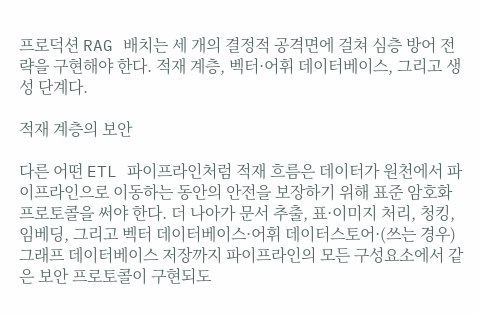프로덕션 RAG 배치는 세 개의 결정적 공격면에 걸쳐 심층 방어 전략을 구현해야 한다. 적재 계층, 벡터·어휘 데이터베이스, 그리고 생성 단계다.

적재 계층의 보안

다른 어떤 ETL 파이프라인처럼 적재 흐름은 데이터가 원천에서 파이프라인으로 이동하는 동안의 안전을 보장하기 위해 표준 암호화 프로토콜을 써야 한다. 더 나아가 문서 추출, 표·이미지 처리, 청킹, 임베딩, 그리고 벡터 데이터베이스·어휘 데이터스토어·(쓰는 경우) 그래프 데이터베이스 저장까지 파이프라인의 모든 구성요소에서 같은 보안 프로토콜이 구현되도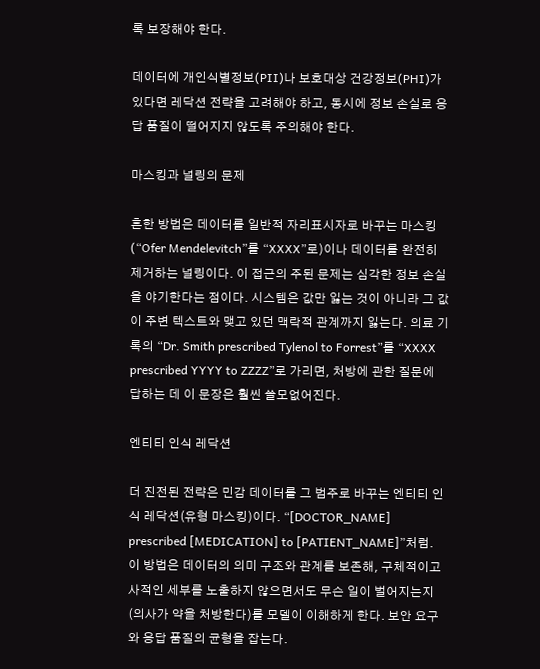록 보장해야 한다.

데이터에 개인식별정보(PII)나 보호대상 건강정보(PHI)가 있다면 레닥션 전략을 고려해야 하고, 동시에 정보 손실로 응답 품질이 떨어지지 않도록 주의해야 한다.

마스킹과 널링의 문제

흔한 방법은 데이터를 일반적 자리표시자로 바꾸는 마스킹(“Ofer Mendelevitch”를 “XXXX”로)이나 데이터를 완전히 제거하는 널링이다. 이 접근의 주된 문제는 심각한 정보 손실을 야기한다는 점이다. 시스템은 값만 잃는 것이 아니라 그 값이 주변 텍스트와 맺고 있던 맥락적 관계까지 잃는다. 의료 기록의 “Dr. Smith prescribed Tylenol to Forrest”를 “XXXX prescribed YYYY to ZZZZ”로 가리면, 처방에 관한 질문에 답하는 데 이 문장은 훨씬 쓸모없어진다.

엔티티 인식 레닥션

더 진전된 전략은 민감 데이터를 그 범주로 바꾸는 엔티티 인식 레닥션(유형 마스킹)이다. “[DOCTOR_NAME] prescribed [MEDICATION] to [PATIENT_NAME]”처럼. 이 방법은 데이터의 의미 구조와 관계를 보존해, 구체적이고 사적인 세부를 노출하지 않으면서도 무슨 일이 벌어지는지(의사가 약을 처방한다)를 모델이 이해하게 한다. 보안 요구와 응답 품질의 균형을 잡는다.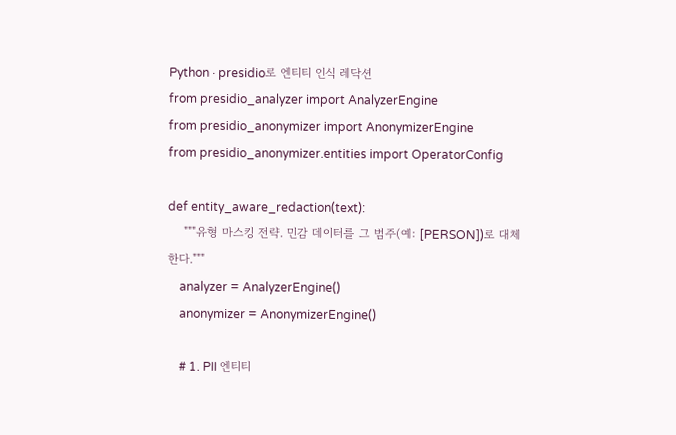Python · presidio로 엔티티 인식 레닥션
from presidio_analyzer import AnalyzerEngine
from presidio_anonymizer import AnonymizerEngine
from presidio_anonymizer.entities import OperatorConfig

def entity_aware_redaction(text):
    """유형 마스킹 전략. 민감 데이터를 그 범주(예: [PERSON])로 대체한다."""
    analyzer = AnalyzerEngine()
    anonymizer = AnonymizerEngine()

    # 1. PII 엔티티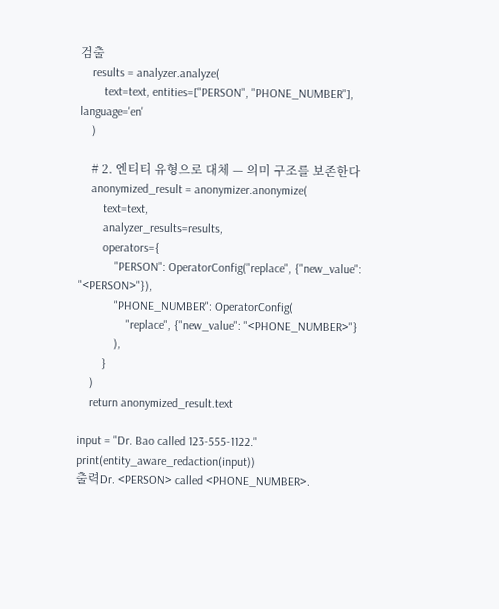검출
    results = analyzer.analyze(
        text=text, entities=["PERSON", "PHONE_NUMBER"], language='en'
    )

    # 2. 엔티티 유형으로 대체 — 의미 구조를 보존한다
    anonymized_result = anonymizer.anonymize(
        text=text,
        analyzer_results=results,
        operators={
            "PERSON": OperatorConfig("replace", {"new_value": "<PERSON>"}),
            "PHONE_NUMBER": OperatorConfig(
                "replace", {"new_value": "<PHONE_NUMBER>"}
            ),
        }
    )
    return anonymized_result.text

input = "Dr. Bao called 123-555-1122."
print(entity_aware_redaction(input))
출력Dr. <PERSON> called <PHONE_NUMBER>.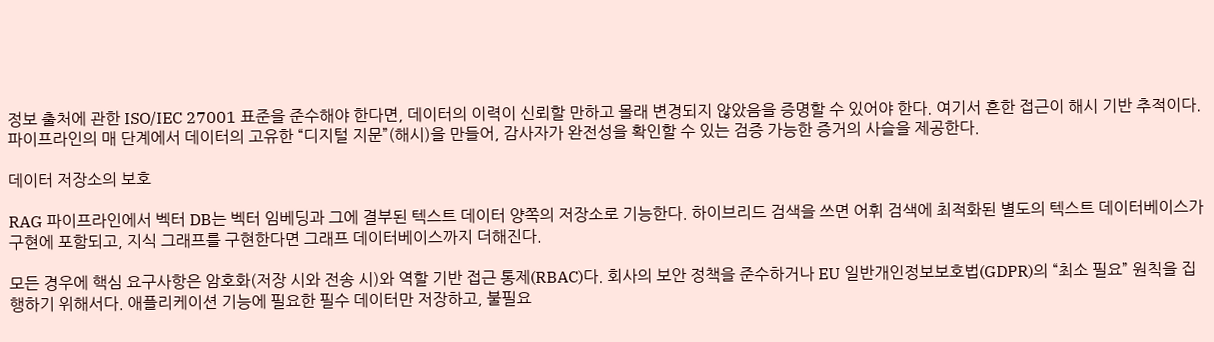정보 출처에 관한 ISO/IEC 27001 표준을 준수해야 한다면, 데이터의 이력이 신뢰할 만하고 몰래 변경되지 않았음을 증명할 수 있어야 한다. 여기서 흔한 접근이 해시 기반 추적이다. 파이프라인의 매 단계에서 데이터의 고유한 “디지털 지문”(해시)을 만들어, 감사자가 완전성을 확인할 수 있는 검증 가능한 증거의 사슬을 제공한다.

데이터 저장소의 보호

RAG 파이프라인에서 벡터 DB는 벡터 임베딩과 그에 결부된 텍스트 데이터 양쪽의 저장소로 기능한다. 하이브리드 검색을 쓰면 어휘 검색에 최적화된 별도의 텍스트 데이터베이스가 구현에 포함되고, 지식 그래프를 구현한다면 그래프 데이터베이스까지 더해진다.

모든 경우에 핵심 요구사항은 암호화(저장 시와 전송 시)와 역할 기반 접근 통제(RBAC)다. 회사의 보안 정책을 준수하거나 EU 일반개인정보보호법(GDPR)의 “최소 필요” 원칙을 집행하기 위해서다. 애플리케이션 기능에 필요한 필수 데이터만 저장하고, 불필요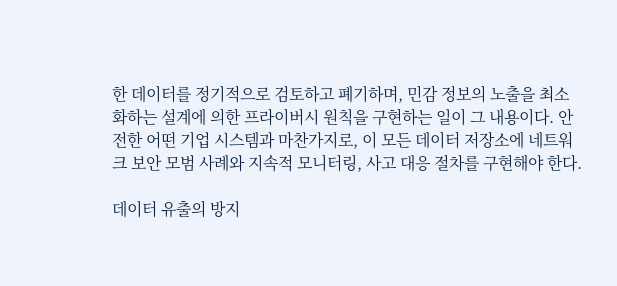한 데이터를 정기적으로 검토하고 폐기하며, 민감 정보의 노출을 최소화하는 설계에 의한 프라이버시 원칙을 구현하는 일이 그 내용이다. 안전한 어떤 기업 시스템과 마찬가지로, 이 모든 데이터 저장소에 네트워크 보안 모범 사례와 지속적 모니터링, 사고 대응 절차를 구현해야 한다.

데이터 유출의 방지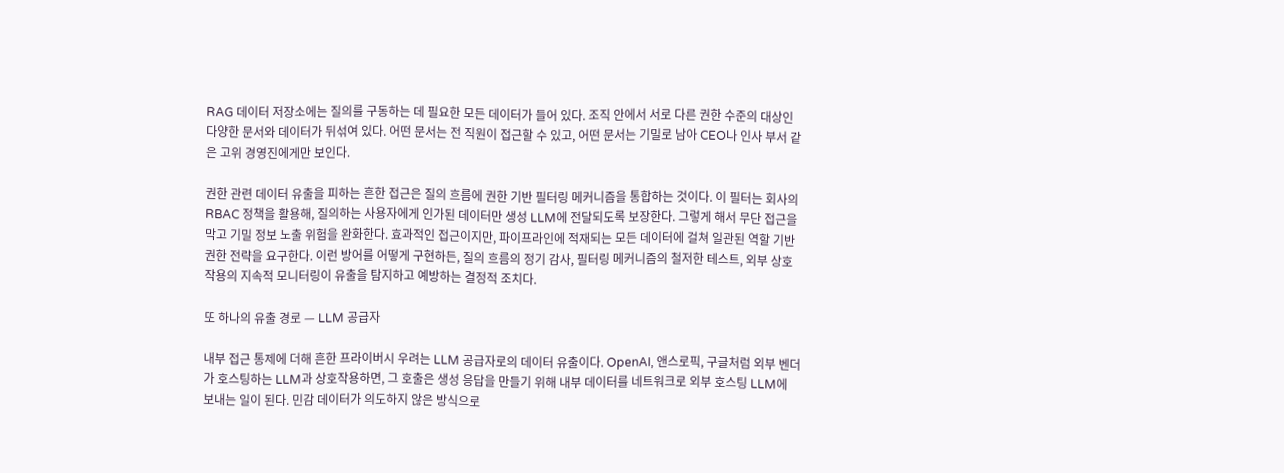RAG 데이터 저장소에는 질의를 구동하는 데 필요한 모든 데이터가 들어 있다. 조직 안에서 서로 다른 권한 수준의 대상인 다양한 문서와 데이터가 뒤섞여 있다. 어떤 문서는 전 직원이 접근할 수 있고, 어떤 문서는 기밀로 남아 CEO나 인사 부서 같은 고위 경영진에게만 보인다.

권한 관련 데이터 유출을 피하는 흔한 접근은 질의 흐름에 권한 기반 필터링 메커니즘을 통합하는 것이다. 이 필터는 회사의 RBAC 정책을 활용해, 질의하는 사용자에게 인가된 데이터만 생성 LLM에 전달되도록 보장한다. 그렇게 해서 무단 접근을 막고 기밀 정보 노출 위험을 완화한다. 효과적인 접근이지만, 파이프라인에 적재되는 모든 데이터에 걸쳐 일관된 역할 기반 권한 전략을 요구한다. 이런 방어를 어떻게 구현하든, 질의 흐름의 정기 감사, 필터링 메커니즘의 철저한 테스트, 외부 상호작용의 지속적 모니터링이 유출을 탐지하고 예방하는 결정적 조치다.

또 하나의 유출 경로 — LLM 공급자

내부 접근 통제에 더해 흔한 프라이버시 우려는 LLM 공급자로의 데이터 유출이다. OpenAI, 앤스로픽, 구글처럼 외부 벤더가 호스팅하는 LLM과 상호작용하면, 그 호출은 생성 응답을 만들기 위해 내부 데이터를 네트워크로 외부 호스팅 LLM에 보내는 일이 된다. 민감 데이터가 의도하지 않은 방식으로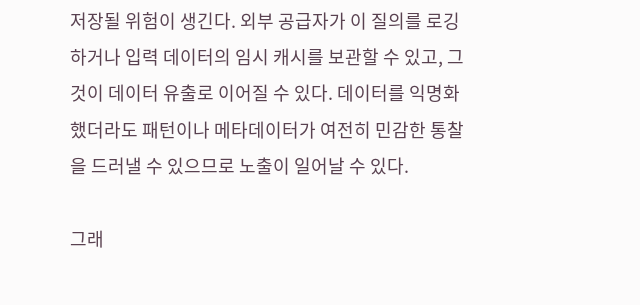저장될 위험이 생긴다. 외부 공급자가 이 질의를 로깅하거나 입력 데이터의 임시 캐시를 보관할 수 있고, 그것이 데이터 유출로 이어질 수 있다. 데이터를 익명화했더라도 패턴이나 메타데이터가 여전히 민감한 통찰을 드러낼 수 있으므로 노출이 일어날 수 있다.

그래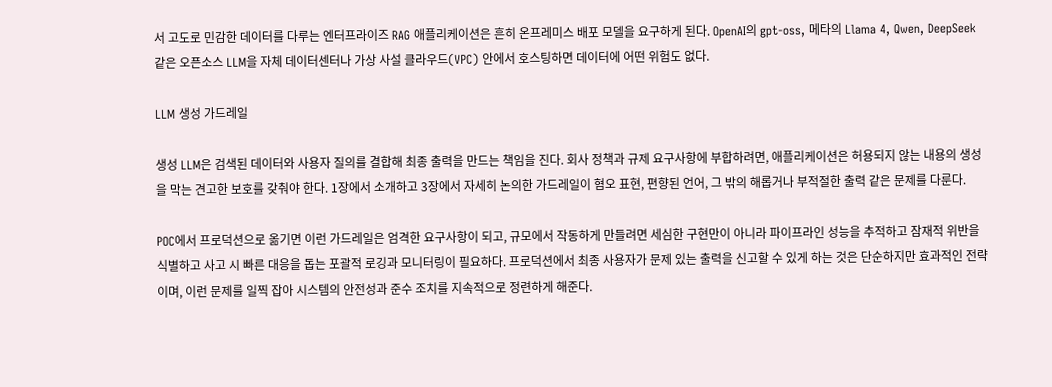서 고도로 민감한 데이터를 다루는 엔터프라이즈 RAG 애플리케이션은 흔히 온프레미스 배포 모델을 요구하게 된다. OpenAI의 gpt-oss, 메타의 Llama 4, Qwen, DeepSeek 같은 오픈소스 LLM을 자체 데이터센터나 가상 사설 클라우드(VPC) 안에서 호스팅하면 데이터에 어떤 위험도 없다.

LLM 생성 가드레일

생성 LLM은 검색된 데이터와 사용자 질의를 결합해 최종 출력을 만드는 책임을 진다. 회사 정책과 규제 요구사항에 부합하려면, 애플리케이션은 허용되지 않는 내용의 생성을 막는 견고한 보호를 갖춰야 한다. 1장에서 소개하고 3장에서 자세히 논의한 가드레일이 혐오 표현, 편향된 언어, 그 밖의 해롭거나 부적절한 출력 같은 문제를 다룬다.

POC에서 프로덕션으로 옮기면 이런 가드레일은 엄격한 요구사항이 되고, 규모에서 작동하게 만들려면 세심한 구현만이 아니라 파이프라인 성능을 추적하고 잠재적 위반을 식별하고 사고 시 빠른 대응을 돕는 포괄적 로깅과 모니터링이 필요하다. 프로덕션에서 최종 사용자가 문제 있는 출력을 신고할 수 있게 하는 것은 단순하지만 효과적인 전략이며, 이런 문제를 일찍 잡아 시스템의 안전성과 준수 조치를 지속적으로 정련하게 해준다.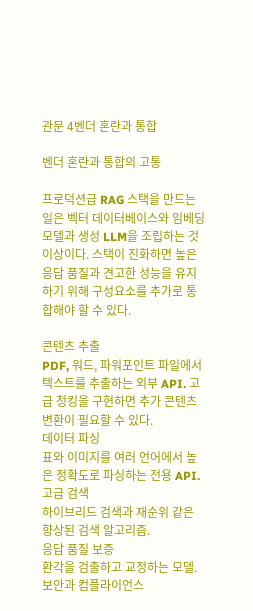관문 4벤더 혼란과 통합

벤더 혼란과 통합의 고통

프로덕션급 RAG 스택을 만드는 일은 벡터 데이터베이스와 임베딩 모델과 생성 LLM을 조립하는 것 이상이다. 스택이 진화하면 높은 응답 품질과 견고한 성능을 유지하기 위해 구성요소를 추가로 통합해야 할 수 있다.

콘텐츠 추출
PDF, 워드, 파워포인트 파일에서 텍스트를 추출하는 외부 API. 고급 청킹을 구현하면 추가 콘텐츠 변환이 필요할 수 있다.
데이터 파싱
표와 이미지를 여러 언어에서 높은 정확도로 파싱하는 전용 API.
고급 검색
하이브리드 검색과 재순위 같은 향상된 검색 알고리즘.
응답 품질 보증
환각을 검출하고 교정하는 모델.
보안과 컴플라이언스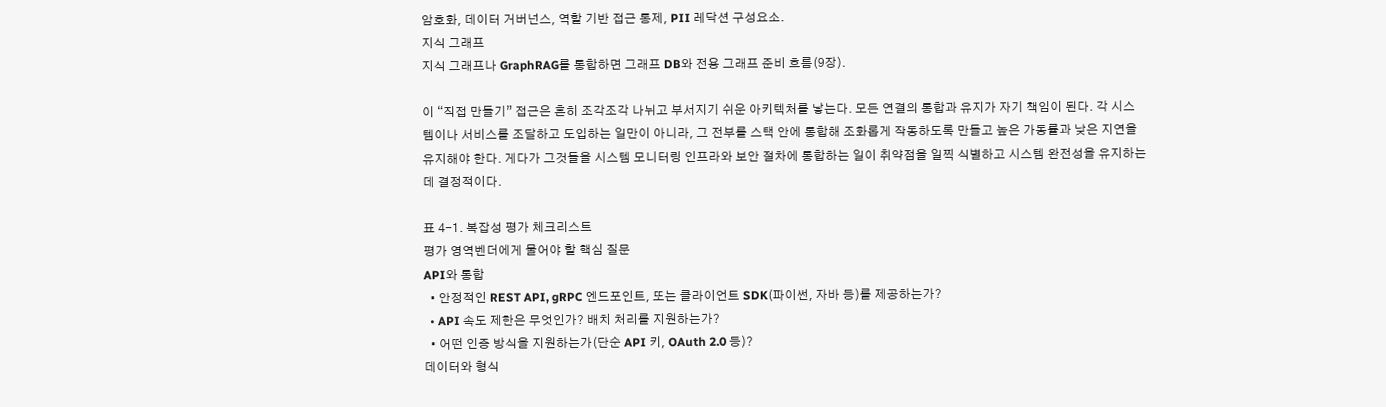암호화, 데이터 거버넌스, 역할 기반 접근 통제, PII 레닥션 구성요소.
지식 그래프
지식 그래프나 GraphRAG를 통합하면 그래프 DB와 전용 그래프 준비 흐름(9장).

이 “직접 만들기” 접근은 흔히 조각조각 나뉘고 부서지기 쉬운 아키텍처를 낳는다. 모든 연결의 통합과 유지가 자기 책임이 된다. 각 시스템이나 서비스를 조달하고 도입하는 일만이 아니라, 그 전부를 스택 안에 통합해 조화롭게 작동하도록 만들고 높은 가동률과 낮은 지연을 유지해야 한다. 게다가 그것들을 시스템 모니터링 인프라와 보안 절차에 통합하는 일이 취약점을 일찍 식별하고 시스템 완전성을 유지하는 데 결정적이다.

표 4-1. 복잡성 평가 체크리스트
평가 영역벤더에게 물어야 할 핵심 질문
API와 통합
  • 안정적인 REST API, gRPC 엔드포인트, 또는 클라이언트 SDK(파이썬, 자바 등)를 제공하는가?
  • API 속도 제한은 무엇인가? 배치 처리를 지원하는가?
  • 어떤 인증 방식을 지원하는가(단순 API 키, OAuth 2.0 등)?
데이터와 형식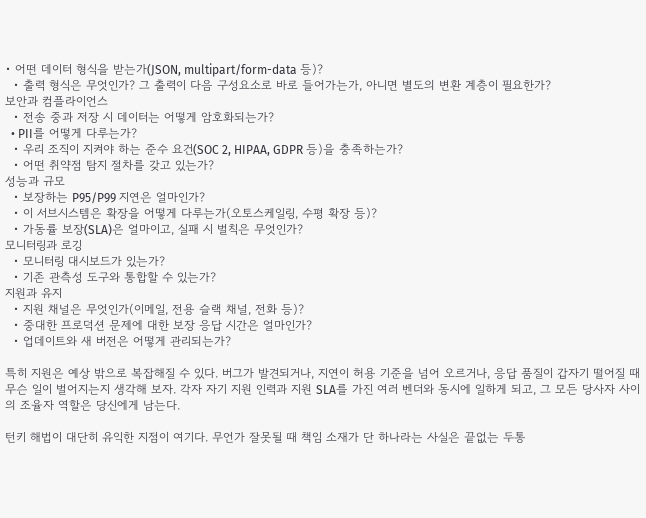• 어떤 데이터 형식을 받는가(JSON, multipart/form-data 등)?
  • 출력 형식은 무엇인가? 그 출력이 다음 구성요소로 바로 들어가는가, 아니면 별도의 변환 계층이 필요한가?
보안과 컴플라이언스
  • 전송 중과 저장 시 데이터는 어떻게 암호화되는가?
  • PII를 어떻게 다루는가?
  • 우리 조직이 지켜야 하는 준수 요건(SOC 2, HIPAA, GDPR 등)을 충족하는가?
  • 어떤 취약점 탐지 절차를 갖고 있는가?
성능과 규모
  • 보장하는 P95/P99 지연은 얼마인가?
  • 이 서브시스템은 확장을 어떻게 다루는가(오토스케일링, 수평 확장 등)?
  • 가동률 보장(SLA)은 얼마이고, 실패 시 벌칙은 무엇인가?
모니터링과 로깅
  • 모니터링 대시보드가 있는가?
  • 기존 관측성 도구와 통합할 수 있는가?
지원과 유지
  • 지원 채널은 무엇인가(이메일, 전용 슬랙 채널, 전화 등)?
  • 중대한 프로덕션 문제에 대한 보장 응답 시간은 얼마인가?
  • 업데이트와 새 버전은 어떻게 관리되는가?

특히 지원은 예상 밖으로 복잡해질 수 있다. 버그가 발견되거나, 지연이 허용 기준을 넘어 오르거나, 응답 품질이 갑자기 떨어질 때 무슨 일이 벌어지는지 생각해 보자. 각자 자기 지원 인력과 지원 SLA를 가진 여러 벤더와 동시에 일하게 되고, 그 모든 당사자 사이의 조율자 역할은 당신에게 남는다.

턴키 해법이 대단히 유익한 지점이 여기다. 무언가 잘못될 때 책임 소재가 단 하나라는 사실은 끝없는 두통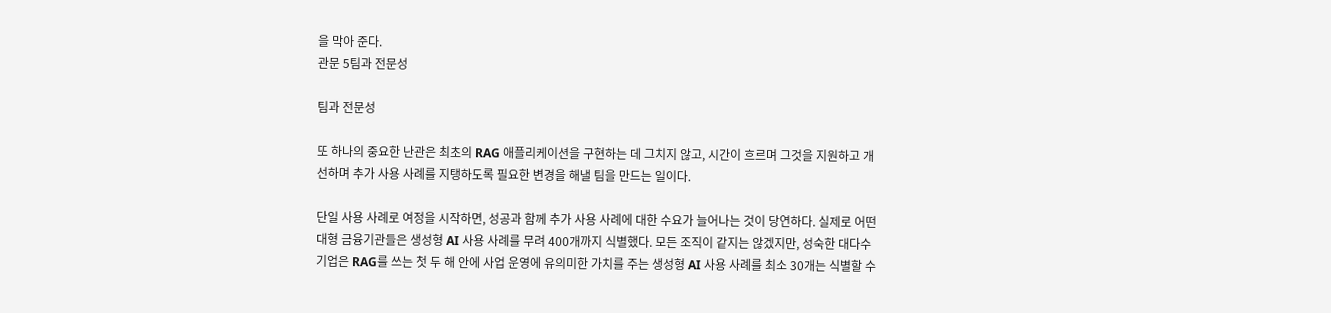을 막아 준다.
관문 5팀과 전문성

팀과 전문성

또 하나의 중요한 난관은 최초의 RAG 애플리케이션을 구현하는 데 그치지 않고, 시간이 흐르며 그것을 지원하고 개선하며 추가 사용 사례를 지탱하도록 필요한 변경을 해낼 팀을 만드는 일이다.

단일 사용 사례로 여정을 시작하면, 성공과 함께 추가 사용 사례에 대한 수요가 늘어나는 것이 당연하다. 실제로 어떤 대형 금융기관들은 생성형 AI 사용 사례를 무려 400개까지 식별했다. 모든 조직이 같지는 않겠지만, 성숙한 대다수 기업은 RAG를 쓰는 첫 두 해 안에 사업 운영에 유의미한 가치를 주는 생성형 AI 사용 사례를 최소 30개는 식별할 수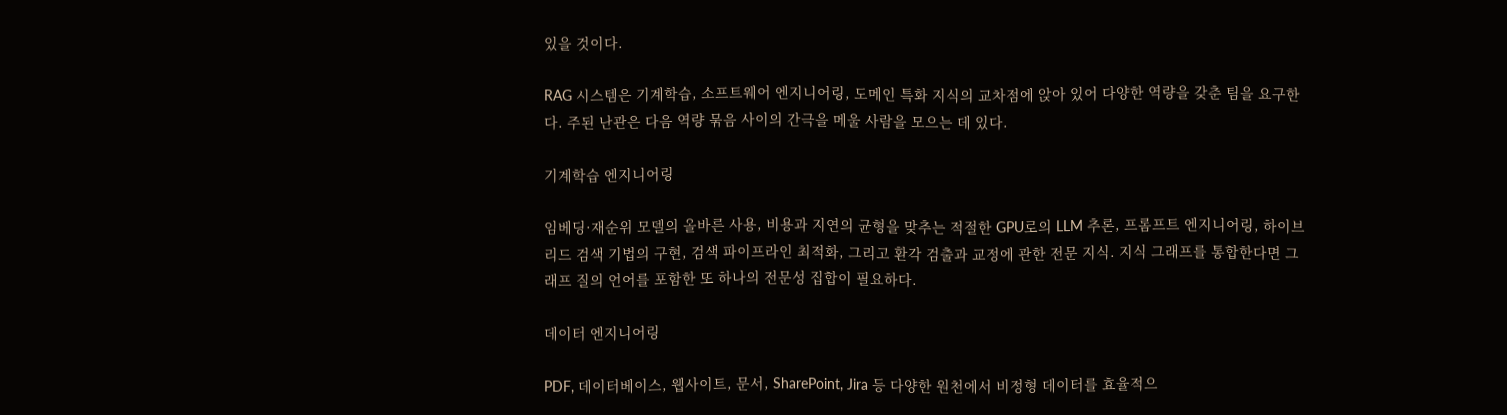있을 것이다.

RAG 시스템은 기계학습, 소프트웨어 엔지니어링, 도메인 특화 지식의 교차점에 앉아 있어 다양한 역량을 갖춘 팀을 요구한다. 주된 난관은 다음 역량 묶음 사이의 간극을 메울 사람을 모으는 데 있다.

기계학습 엔지니어링

임베딩·재순위 모델의 올바른 사용, 비용과 지연의 균형을 맞추는 적절한 GPU로의 LLM 추론, 프롬프트 엔지니어링, 하이브리드 검색 기법의 구현, 검색 파이프라인 최적화, 그리고 환각 검출과 교정에 관한 전문 지식. 지식 그래프를 통합한다면 그래프 질의 언어를 포함한 또 하나의 전문성 집합이 필요하다.

데이터 엔지니어링

PDF, 데이터베이스, 웹사이트, 문서, SharePoint, Jira 등 다양한 원천에서 비정형 데이터를 효율적으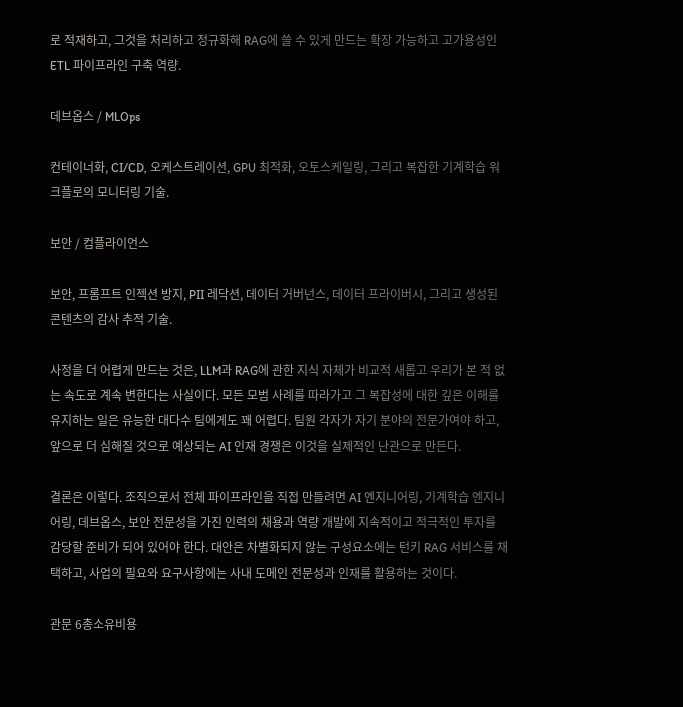로 적재하고, 그것을 처리하고 정규화해 RAG에 쓸 수 있게 만드는 확장 가능하고 고가용성인 ETL 파이프라인 구축 역량.

데브옵스 / MLOps

컨테이너화, CI/CD, 오케스트레이션, GPU 최적화, 오토스케일링, 그리고 복잡한 기계학습 워크플로의 모니터링 기술.

보안 / 컴플라이언스

보안, 프롬프트 인젝션 방지, PII 레닥션, 데이터 거버넌스, 데이터 프라이버시, 그리고 생성된 콘텐츠의 감사 추적 기술.

사정을 더 어렵게 만드는 것은, LLM과 RAG에 관한 지식 자체가 비교적 새롭고 우리가 본 적 없는 속도로 계속 변한다는 사실이다. 모든 모범 사례를 따라가고 그 복잡성에 대한 깊은 이해를 유지하는 일은 유능한 대다수 팀에게도 꽤 어렵다. 팀원 각자가 자기 분야의 전문가여야 하고, 앞으로 더 심해질 것으로 예상되는 AI 인재 경쟁은 이것을 실제적인 난관으로 만든다.

결론은 이렇다. 조직으로서 전체 파이프라인을 직접 만들려면 AI 엔지니어링, 기계학습 엔지니어링, 데브옵스, 보안 전문성을 가진 인력의 채용과 역량 개발에 지속적이고 적극적인 투자를 감당할 준비가 되어 있어야 한다. 대안은 차별화되지 않는 구성요소에는 턴키 RAG 서비스를 채택하고, 사업의 필요와 요구사항에는 사내 도메인 전문성과 인재를 활용하는 것이다.

관문 6총소유비용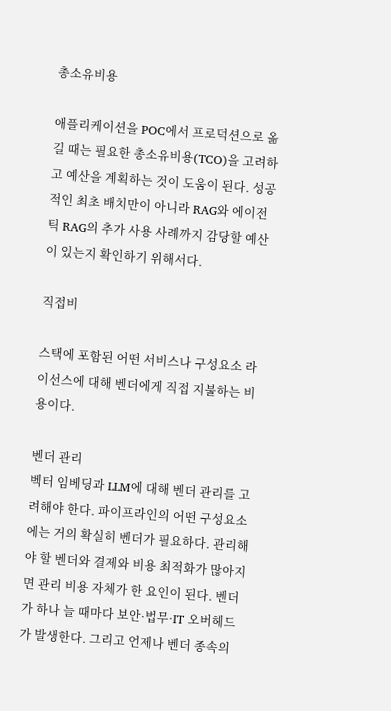총소유비용

애플리케이션을 POC에서 프로덕션으로 옮길 때는 필요한 총소유비용(TCO)을 고려하고 예산을 계획하는 것이 도움이 된다. 성공적인 최초 배치만이 아니라 RAG와 에이전틱 RAG의 추가 사용 사례까지 감당할 예산이 있는지 확인하기 위해서다.

직접비

스택에 포함된 어떤 서비스나 구성요소 라이선스에 대해 벤더에게 직접 지불하는 비용이다.

벤더 관리
벡터 임베딩과 LLM에 대해 벤더 관리를 고려해야 한다. 파이프라인의 어떤 구성요소에는 거의 확실히 벤더가 필요하다. 관리해야 할 벤더와 결제와 비용 최적화가 많아지면 관리 비용 자체가 한 요인이 된다. 벤더가 하나 늘 때마다 보안·법무·IT 오버헤드가 발생한다. 그리고 언제나 벤더 종속의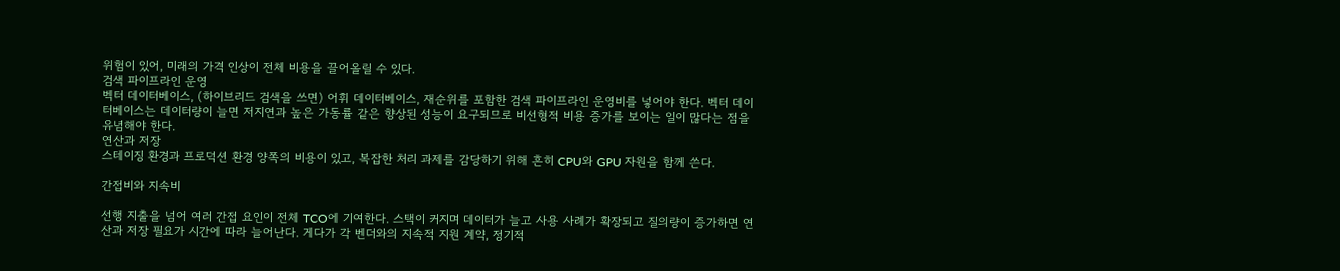위험이 있어, 미래의 가격 인상이 전체 비용을 끌어올릴 수 있다.
검색 파이프라인 운영
벡터 데이터베이스, (하이브리드 검색을 쓰면) 어휘 데이터베이스, 재순위를 포함한 검색 파이프라인 운영비를 넣어야 한다. 벡터 데이터베이스는 데이터량이 늘면 저지연과 높은 가동률 같은 향상된 성능이 요구되므로 비선형적 비용 증가를 보이는 일이 많다는 점을 유념해야 한다.
연산과 저장
스테이징 환경과 프로덕션 환경 양쪽의 비용이 있고, 복잡한 처리 과제를 감당하기 위해 흔히 CPU와 GPU 자원을 함께 쓴다.

간접비와 지속비

선행 지출을 넘어 여러 간접 요인이 전체 TCO에 기여한다. 스택이 커지며 데이터가 늘고 사용 사례가 확장되고 질의량이 증가하면 연산과 저장 필요가 시간에 따라 늘어난다. 게다가 각 벤더와의 지속적 지원 계약, 정기적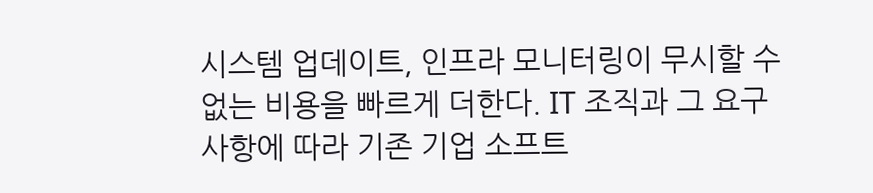시스템 업데이트, 인프라 모니터링이 무시할 수 없는 비용을 빠르게 더한다. IT 조직과 그 요구사항에 따라 기존 기업 소프트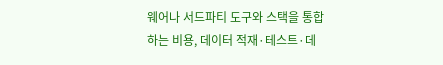웨어나 서드파티 도구와 스택을 통합하는 비용, 데이터 적재·테스트·데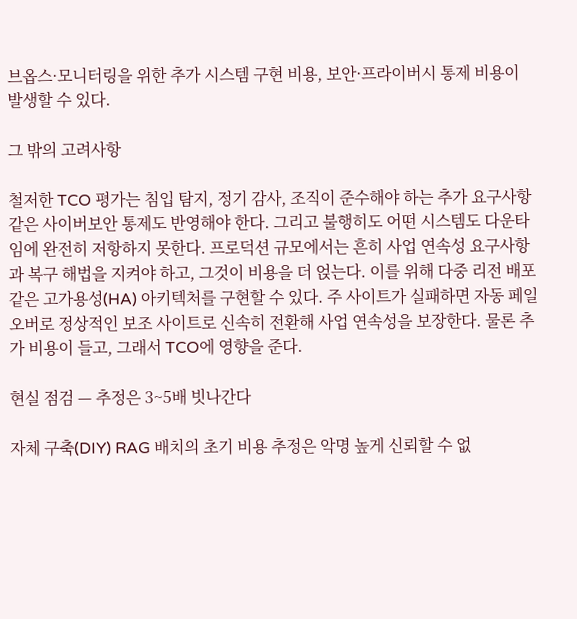브옵스·모니터링을 위한 추가 시스템 구현 비용, 보안·프라이버시 통제 비용이 발생할 수 있다.

그 밖의 고려사항

철저한 TCO 평가는 침입 탐지, 정기 감사, 조직이 준수해야 하는 추가 요구사항 같은 사이버보안 통제도 반영해야 한다. 그리고 불행히도 어떤 시스템도 다운타임에 완전히 저항하지 못한다. 프로덕션 규모에서는 흔히 사업 연속성 요구사항과 복구 해법을 지켜야 하고, 그것이 비용을 더 얹는다. 이를 위해 다중 리전 배포 같은 고가용성(HA) 아키텍처를 구현할 수 있다. 주 사이트가 실패하면 자동 페일오버로 정상적인 보조 사이트로 신속히 전환해 사업 연속성을 보장한다. 물론 추가 비용이 들고, 그래서 TCO에 영향을 준다.

현실 점검 — 추정은 3~5배 빗나간다

자체 구축(DIY) RAG 배치의 초기 비용 추정은 악명 높게 신뢰할 수 없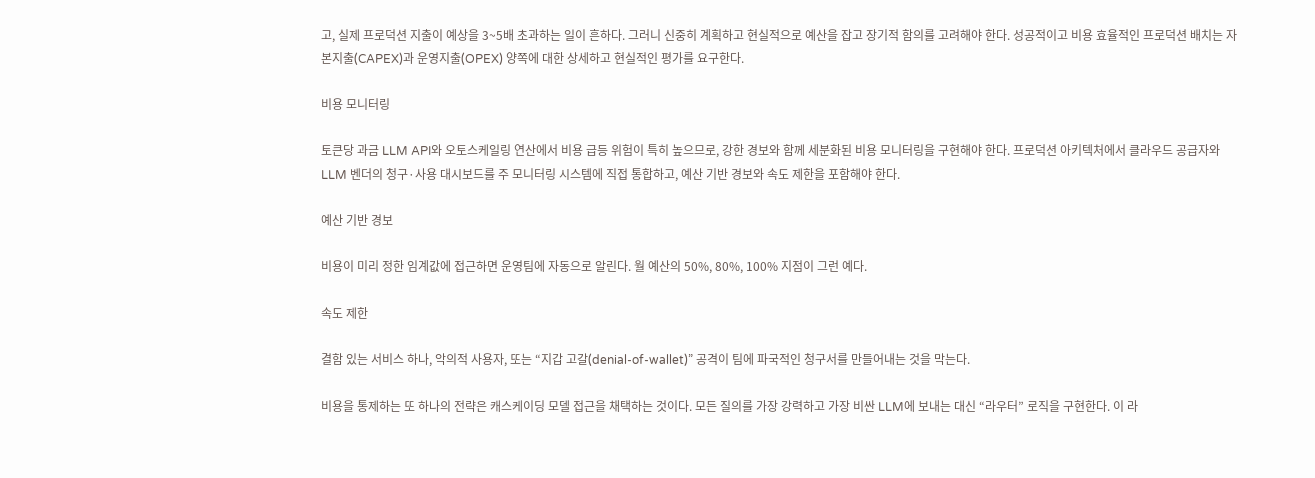고, 실제 프로덕션 지출이 예상을 3~5배 초과하는 일이 흔하다. 그러니 신중히 계획하고 현실적으로 예산을 잡고 장기적 함의를 고려해야 한다. 성공적이고 비용 효율적인 프로덕션 배치는 자본지출(CAPEX)과 운영지출(OPEX) 양쪽에 대한 상세하고 현실적인 평가를 요구한다.

비용 모니터링

토큰당 과금 LLM API와 오토스케일링 연산에서 비용 급등 위험이 특히 높으므로, 강한 경보와 함께 세분화된 비용 모니터링을 구현해야 한다. 프로덕션 아키텍처에서 클라우드 공급자와 LLM 벤더의 청구·사용 대시보드를 주 모니터링 시스템에 직접 통합하고, 예산 기반 경보와 속도 제한을 포함해야 한다.

예산 기반 경보

비용이 미리 정한 임계값에 접근하면 운영팀에 자동으로 알린다. 월 예산의 50%, 80%, 100% 지점이 그런 예다.

속도 제한

결함 있는 서비스 하나, 악의적 사용자, 또는 “지갑 고갈(denial-of-wallet)” 공격이 팀에 파국적인 청구서를 만들어내는 것을 막는다.

비용을 통제하는 또 하나의 전략은 캐스케이딩 모델 접근을 채택하는 것이다. 모든 질의를 가장 강력하고 가장 비싼 LLM에 보내는 대신 “라우터” 로직을 구현한다. 이 라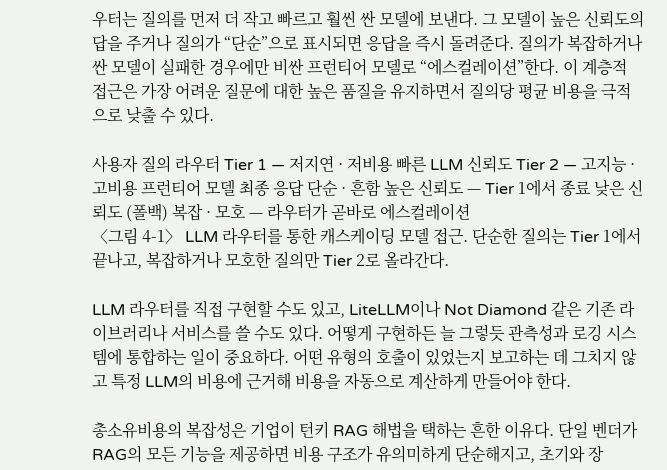우터는 질의를 먼저 더 작고 빠르고 훨씬 싼 모델에 보낸다. 그 모델이 높은 신뢰도의 답을 주거나 질의가 “단순”으로 표시되면 응답을 즉시 돌려준다. 질의가 복잡하거나 싼 모델이 실패한 경우에만 비싼 프런티어 모델로 “에스컬레이션”한다. 이 계층적 접근은 가장 어려운 질문에 대한 높은 품질을 유지하면서 질의당 평균 비용을 극적으로 낮출 수 있다.

사용자 질의 라우터 Tier 1 — 저지연 · 저비용 빠른 LLM 신뢰도 Tier 2 — 고지능 · 고비용 프런티어 모델 최종 응답 단순 · 흔함 높은 신뢰도 — Tier 1에서 종료 낮은 신뢰도 (폴백) 복잡 · 모호 — 라우터가 곧바로 에스컬레이션
〈그림 4-1〉 LLM 라우터를 통한 캐스케이딩 모델 접근. 단순한 질의는 Tier 1에서 끝나고, 복잡하거나 모호한 질의만 Tier 2로 올라간다.

LLM 라우터를 직접 구현할 수도 있고, LiteLLM이나 Not Diamond 같은 기존 라이브러리나 서비스를 쓸 수도 있다. 어떻게 구현하든 늘 그렇듯 관측성과 로깅 시스템에 통합하는 일이 중요하다. 어떤 유형의 호출이 있었는지 보고하는 데 그치지 않고 특정 LLM의 비용에 근거해 비용을 자동으로 계산하게 만들어야 한다.

총소유비용의 복잡성은 기업이 턴키 RAG 해법을 택하는 흔한 이유다. 단일 벤더가 RAG의 모든 기능을 제공하면 비용 구조가 유의미하게 단순해지고, 초기와 장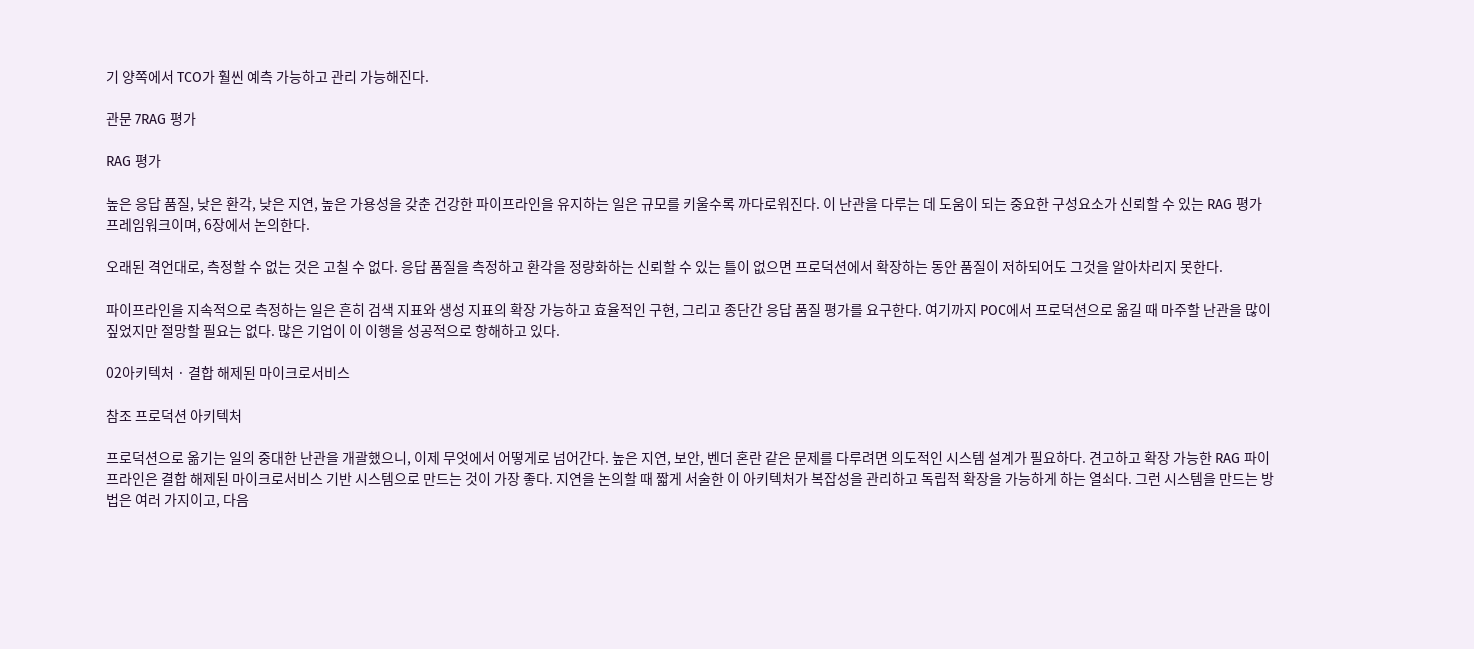기 양쪽에서 TCO가 훨씬 예측 가능하고 관리 가능해진다.

관문 7RAG 평가

RAG 평가

높은 응답 품질, 낮은 환각, 낮은 지연, 높은 가용성을 갖춘 건강한 파이프라인을 유지하는 일은 규모를 키울수록 까다로워진다. 이 난관을 다루는 데 도움이 되는 중요한 구성요소가 신뢰할 수 있는 RAG 평가 프레임워크이며, 6장에서 논의한다.

오래된 격언대로, 측정할 수 없는 것은 고칠 수 없다. 응답 품질을 측정하고 환각을 정량화하는 신뢰할 수 있는 틀이 없으면 프로덕션에서 확장하는 동안 품질이 저하되어도 그것을 알아차리지 못한다.

파이프라인을 지속적으로 측정하는 일은 흔히 검색 지표와 생성 지표의 확장 가능하고 효율적인 구현, 그리고 종단간 응답 품질 평가를 요구한다. 여기까지 POC에서 프로덕션으로 옮길 때 마주할 난관을 많이 짚었지만 절망할 필요는 없다. 많은 기업이 이 이행을 성공적으로 항해하고 있다.

02아키텍처 · 결합 해제된 마이크로서비스

참조 프로덕션 아키텍처

프로덕션으로 옮기는 일의 중대한 난관을 개괄했으니, 이제 무엇에서 어떻게로 넘어간다. 높은 지연, 보안, 벤더 혼란 같은 문제를 다루려면 의도적인 시스템 설계가 필요하다. 견고하고 확장 가능한 RAG 파이프라인은 결합 해제된 마이크로서비스 기반 시스템으로 만드는 것이 가장 좋다. 지연을 논의할 때 짧게 서술한 이 아키텍처가 복잡성을 관리하고 독립적 확장을 가능하게 하는 열쇠다. 그런 시스템을 만드는 방법은 여러 가지이고, 다음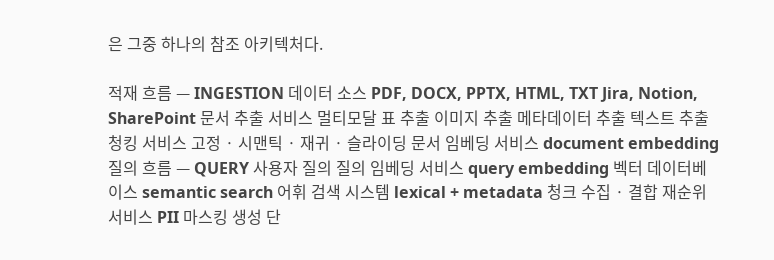은 그중 하나의 참조 아키텍처다.

적재 흐름 — INGESTION 데이터 소스 PDF, DOCX, PPTX, HTML, TXT Jira, Notion, SharePoint 문서 추출 서비스 멀티모달 표 추출 이미지 추출 메타데이터 추출 텍스트 추출 청킹 서비스 고정 · 시맨틱 · 재귀 · 슬라이딩 문서 임베딩 서비스 document embedding 질의 흐름 — QUERY 사용자 질의 질의 임베딩 서비스 query embedding 벡터 데이터베이스 semantic search 어휘 검색 시스템 lexical + metadata 청크 수집 · 결합 재순위 서비스 PII 마스킹 생성 단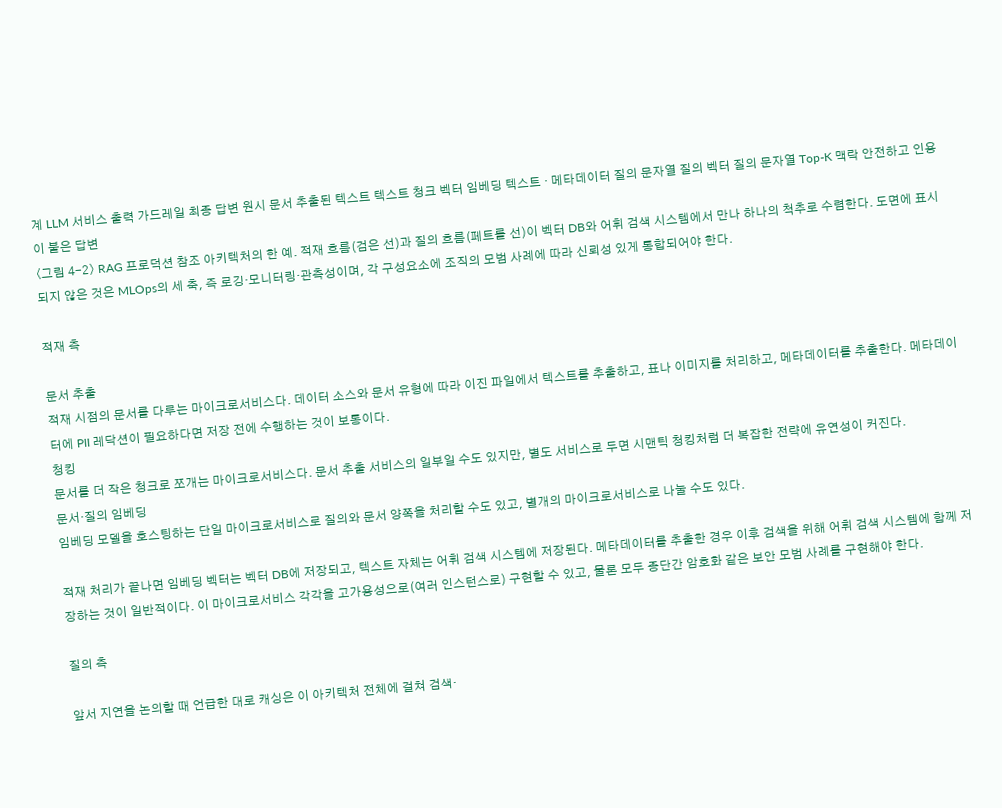계 LLM 서비스 출력 가드레일 최종 답변 원시 문서 추출된 텍스트 텍스트 청크 벡터 임베딩 텍스트 · 메타데이터 질의 문자열 질의 벡터 질의 문자열 Top-K 맥락 안전하고 인용이 붙은 답변
〈그림 4-2〉 RAG 프로덕션 참조 아키텍처의 한 예. 적재 흐름(검은 선)과 질의 흐름(페트롤 선)이 벡터 DB와 어휘 검색 시스템에서 만나 하나의 척추로 수렴한다. 도면에 표시되지 않은 것은 MLOps의 세 축, 즉 로깅·모니터링·관측성이며, 각 구성요소에 조직의 모범 사례에 따라 신뢰성 있게 통합되어야 한다.

적재 측

문서 추출
적재 시점의 문서를 다루는 마이크로서비스다. 데이터 소스와 문서 유형에 따라 이진 파일에서 텍스트를 추출하고, 표나 이미지를 처리하고, 메타데이터를 추출한다. 메타데이터에 PII 레닥션이 필요하다면 저장 전에 수행하는 것이 보통이다.
청킹
문서를 더 작은 청크로 쪼개는 마이크로서비스다. 문서 추출 서비스의 일부일 수도 있지만, 별도 서비스로 두면 시맨틱 청킹처럼 더 복잡한 전략에 유연성이 커진다.
문서·질의 임베딩
임베딩 모델을 호스팅하는 단일 마이크로서비스로 질의와 문서 양쪽을 처리할 수도 있고, 별개의 마이크로서비스로 나눌 수도 있다.

적재 처리가 끝나면 임베딩 벡터는 벡터 DB에 저장되고, 텍스트 자체는 어휘 검색 시스템에 저장된다. 메타데이터를 추출한 경우 이후 검색을 위해 어휘 검색 시스템에 함께 저장하는 것이 일반적이다. 이 마이크로서비스 각각을 고가용성으로(여러 인스턴스로) 구현할 수 있고, 물론 모두 종단간 암호화 같은 보안 모범 사례를 구현해야 한다.

질의 측

앞서 지연을 논의할 때 언급한 대로 캐싱은 이 아키텍처 전체에 걸쳐 검색·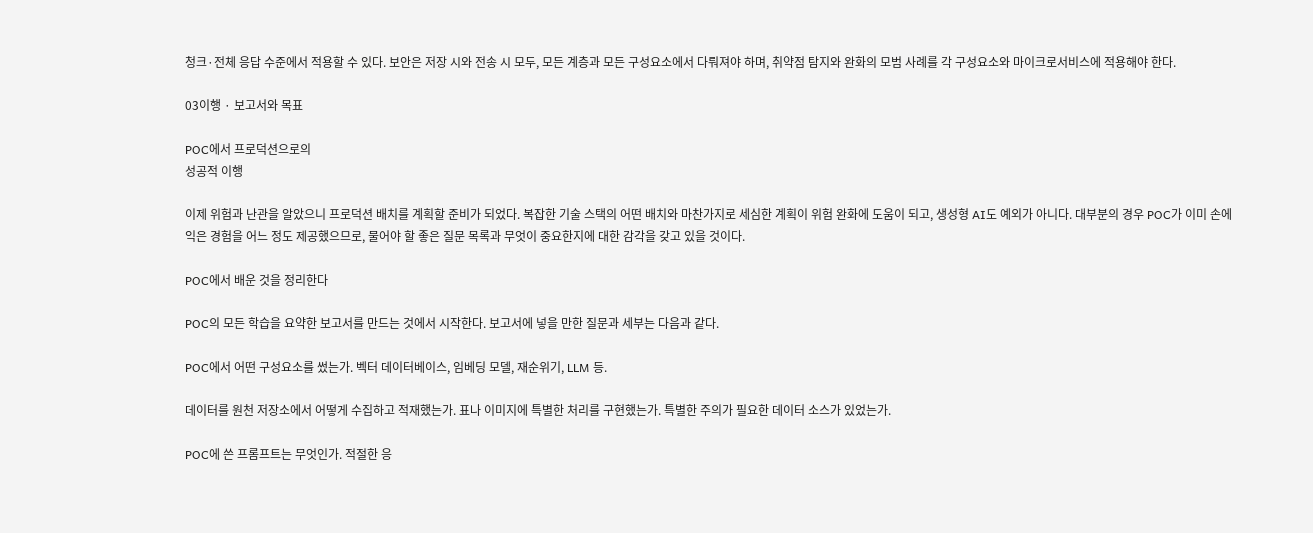청크·전체 응답 수준에서 적용할 수 있다. 보안은 저장 시와 전송 시 모두, 모든 계층과 모든 구성요소에서 다뤄져야 하며, 취약점 탐지와 완화의 모범 사례를 각 구성요소와 마이크로서비스에 적용해야 한다.

03이행 · 보고서와 목표

POC에서 프로덕션으로의
성공적 이행

이제 위험과 난관을 알았으니 프로덕션 배치를 계획할 준비가 되었다. 복잡한 기술 스택의 어떤 배치와 마찬가지로 세심한 계획이 위험 완화에 도움이 되고, 생성형 AI도 예외가 아니다. 대부분의 경우 POC가 이미 손에 익은 경험을 어느 정도 제공했으므로, 물어야 할 좋은 질문 목록과 무엇이 중요한지에 대한 감각을 갖고 있을 것이다.

POC에서 배운 것을 정리한다

POC의 모든 학습을 요약한 보고서를 만드는 것에서 시작한다. 보고서에 넣을 만한 질문과 세부는 다음과 같다.

POC에서 어떤 구성요소를 썼는가. 벡터 데이터베이스, 임베딩 모델, 재순위기, LLM 등.

데이터를 원천 저장소에서 어떻게 수집하고 적재했는가. 표나 이미지에 특별한 처리를 구현했는가. 특별한 주의가 필요한 데이터 소스가 있었는가.

POC에 쓴 프롬프트는 무엇인가. 적절한 응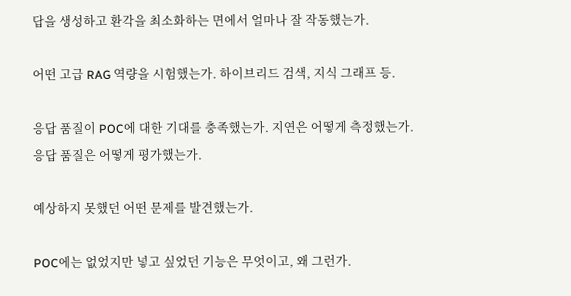답을 생성하고 환각을 최소화하는 면에서 얼마나 잘 작동했는가.

어떤 고급 RAG 역량을 시험했는가. 하이브리드 검색, 지식 그래프 등.

응답 품질이 POC에 대한 기대를 충족했는가. 지연은 어떻게 측정했는가. 응답 품질은 어떻게 평가했는가.

예상하지 못했던 어떤 문제를 발견했는가.

POC에는 없었지만 넣고 싶었던 기능은 무엇이고, 왜 그런가.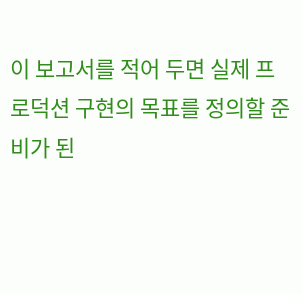이 보고서를 적어 두면 실제 프로덕션 구현의 목표를 정의할 준비가 된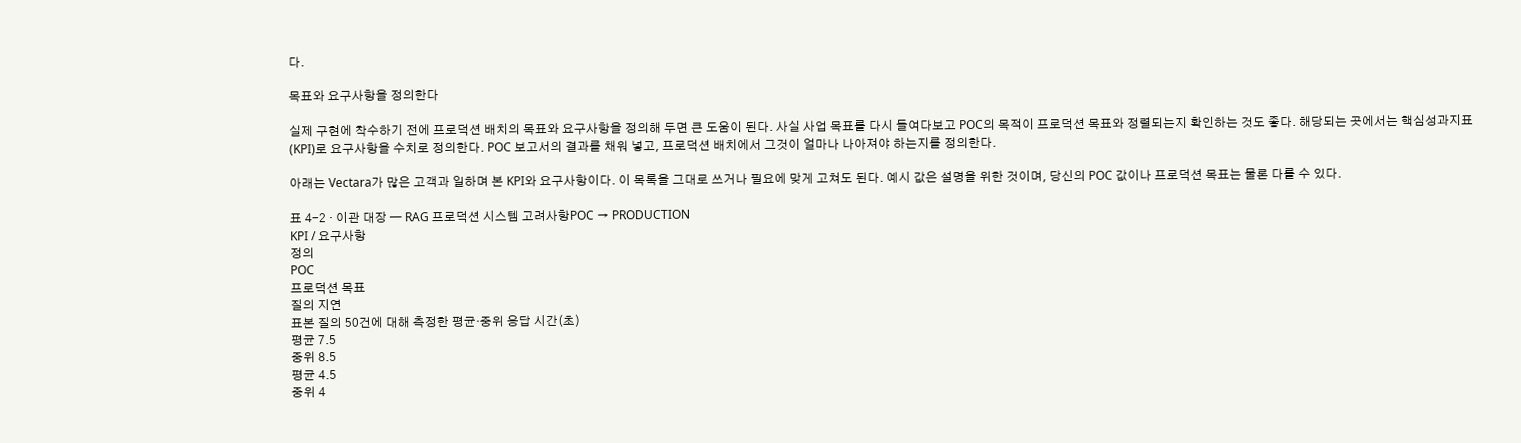다.

목표와 요구사항을 정의한다

실제 구현에 착수하기 전에 프로덕션 배치의 목표와 요구사항을 정의해 두면 큰 도움이 된다. 사실 사업 목표를 다시 들여다보고 POC의 목적이 프로덕션 목표와 정렬되는지 확인하는 것도 좋다. 해당되는 곳에서는 핵심성과지표(KPI)로 요구사항을 수치로 정의한다. POC 보고서의 결과를 채워 넣고, 프로덕션 배치에서 그것이 얼마나 나아져야 하는지를 정의한다.

아래는 Vectara가 많은 고객과 일하며 본 KPI와 요구사항이다. 이 목록을 그대로 쓰거나 필요에 맞게 고쳐도 된다. 예시 값은 설명을 위한 것이며, 당신의 POC 값이나 프로덕션 목표는 물론 다를 수 있다.

표 4-2 · 이관 대장 — RAG 프로덕션 시스템 고려사항POC → PRODUCTION
KPI / 요구사항
정의
POC
프로덕션 목표
질의 지연
표본 질의 50건에 대해 측정한 평균·중위 응답 시간(초)
평균 7.5
중위 8.5
평균 4.5
중위 4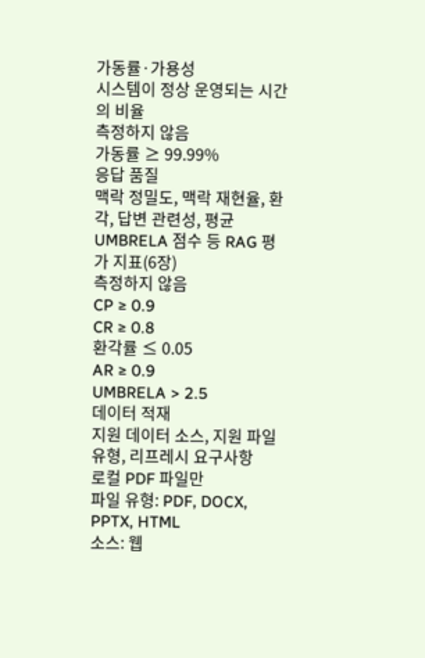가동률·가용성
시스템이 정상 운영되는 시간의 비율
측정하지 않음
가동률 ≥ 99.99%
응답 품질
맥락 정밀도, 맥락 재현율, 환각, 답변 관련성, 평균 UMBRELA 점수 등 RAG 평가 지표(6장)
측정하지 않음
CP ≥ 0.9
CR ≥ 0.8
환각률 ≤ 0.05
AR ≥ 0.9
UMBRELA > 2.5
데이터 적재
지원 데이터 소스, 지원 파일 유형, 리프레시 요구사항
로컬 PDF 파일만
파일 유형: PDF, DOCX, PPTX, HTML
소스: 웹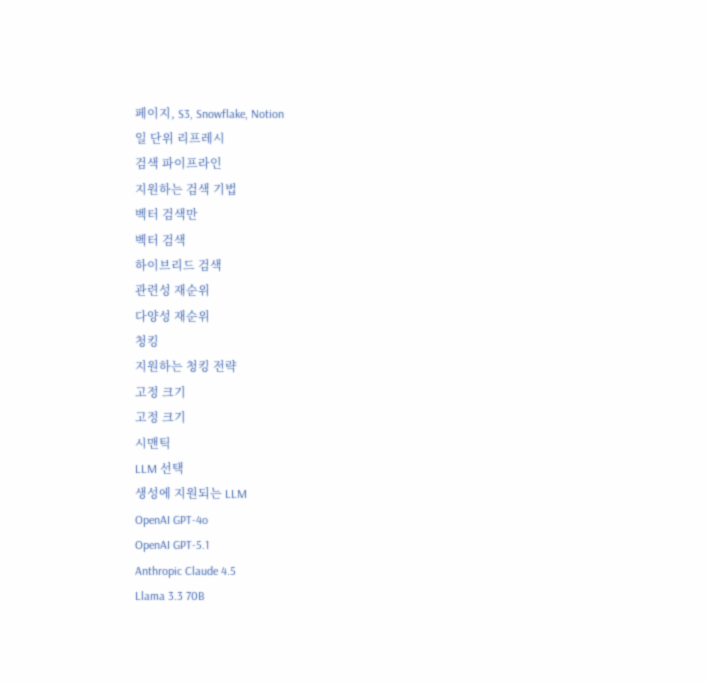페이지, S3, Snowflake, Notion
일 단위 리프레시
검색 파이프라인
지원하는 검색 기법
벡터 검색만
벡터 검색
하이브리드 검색
관련성 재순위
다양성 재순위
청킹
지원하는 청킹 전략
고정 크기
고정 크기
시맨틱
LLM 선택
생성에 지원되는 LLM
OpenAI GPT-4o
OpenAI GPT-5.1
Anthropic Claude 4.5
Llama 3.3 70B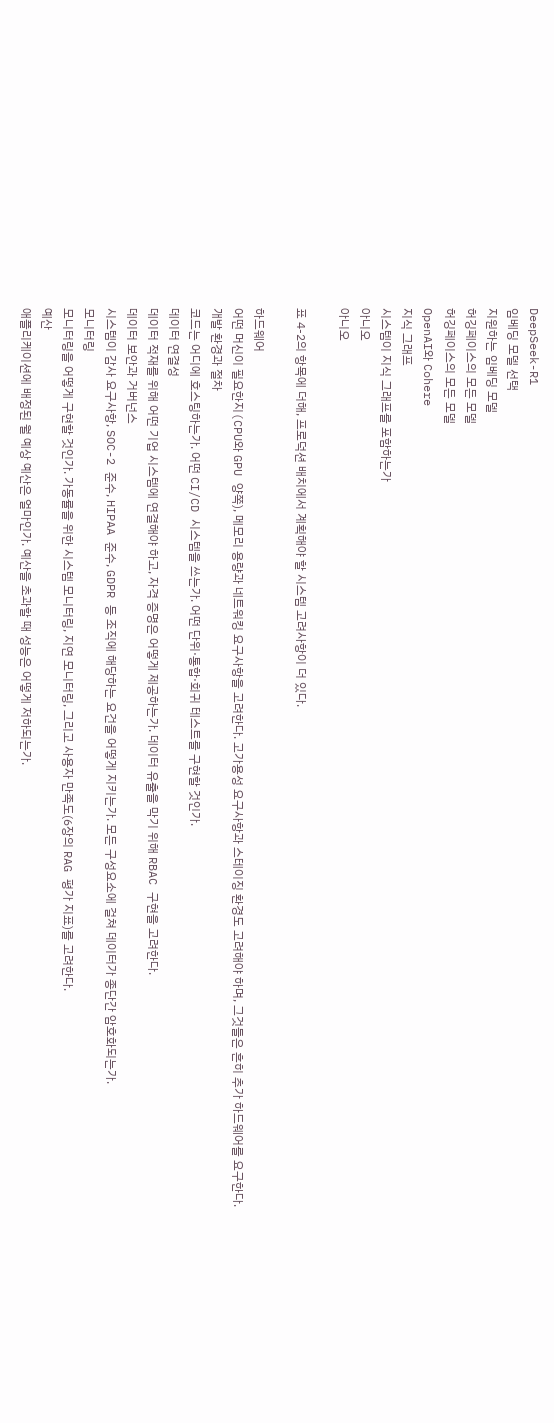DeepSeek-R1
임베딩 모델 선택
지원하는 임베딩 모델
허깅페이스의 모든 모델
허깅페이스의 모든 모델
OpenAI와 Cohere
지식 그래프
시스템이 지식 그래프를 포함하는가
아니오
아니오

표 4-2의 항목에 더해, 프로덕션 배치에서 계획해야 할 시스템 고려사항이 더 있다.

하드웨어
어떤 머신이 필요한지(CPU와 GPU 양쪽), 메모리 용량과 네트워킹 요구사항을 고려한다. 고가용성 요구사항과 스테이징 환경도 고려해야 하며, 그것들은 흔히 추가 하드웨어를 요구한다.
개발 환경과 절차
코드는 어디에 호스팅하는가. 어떤 CI/CD 시스템을 쓰는가. 어떤 단위·통합·회귀 테스트를 구현할 것인가.
데이터 연결성
데이터 적재를 위해 어떤 기업 시스템에 연결해야 하고, 자격 증명은 어떻게 제공하는가. 데이터 유출을 막기 위해 RBAC 구현을 고려한다.
데이터 보안과 거버넌스
시스템이 감사 요구사항, SOC-2 준수, HIPAA 준수, GDPR 등 조직에 해당하는 요건을 어떻게 지키는가. 모든 구성요소에 걸쳐 데이터가 종단간 암호화되는가.
모니터링
모니터링을 어떻게 구현할 것인가. 가동률을 위한 시스템 모니터링, 지연 모니터링, 그리고 사용자 만족도(6장의 RAG 평가 지표)를 고려한다.
예산
애플리케이션에 배정된 월 예상 예산은 얼마인가. 예산을 초과할 때 성능은 어떻게 저하되는가.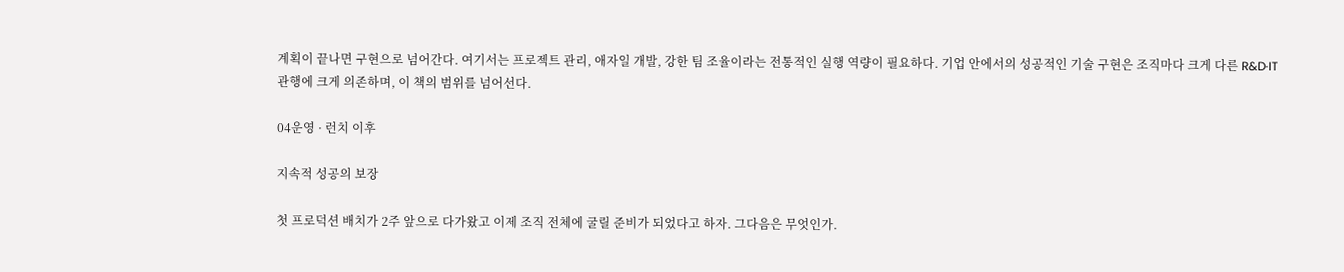계획이 끝나면 구현으로 넘어간다. 여기서는 프로젝트 관리, 애자일 개발, 강한 팀 조율이라는 전통적인 실행 역량이 필요하다. 기업 안에서의 성공적인 기술 구현은 조직마다 크게 다른 R&D·IT 관행에 크게 의존하며, 이 책의 범위를 넘어선다.

04운영 · 런치 이후

지속적 성공의 보장

첫 프로덕션 배치가 2주 앞으로 다가왔고 이제 조직 전체에 굴릴 준비가 되었다고 하자. 그다음은 무엇인가.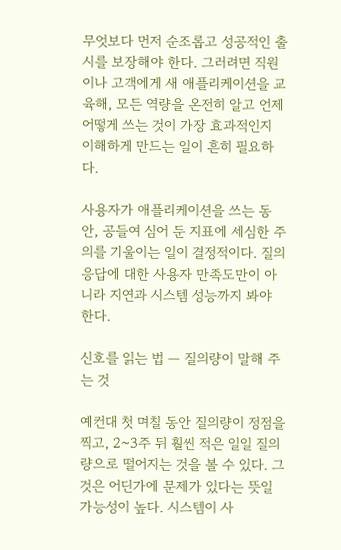무엇보다 먼저 순조롭고 성공적인 출시를 보장해야 한다. 그러려면 직원이나 고객에게 새 애플리케이션을 교육해, 모든 역량을 온전히 알고 언제 어떻게 쓰는 것이 가장 효과적인지 이해하게 만드는 일이 흔히 필요하다.

사용자가 애플리케이션을 쓰는 동안, 공들여 심어 둔 지표에 세심한 주의를 기울이는 일이 결정적이다. 질의 응답에 대한 사용자 만족도만이 아니라 지연과 시스템 성능까지 봐야 한다.

신호를 읽는 법 — 질의량이 말해 주는 것

예컨대 첫 며칠 동안 질의량이 정점을 찍고, 2~3주 뒤 훨씬 적은 일일 질의량으로 떨어지는 것을 볼 수 있다. 그것은 어딘가에 문제가 있다는 뜻일 가능성이 높다. 시스템이 사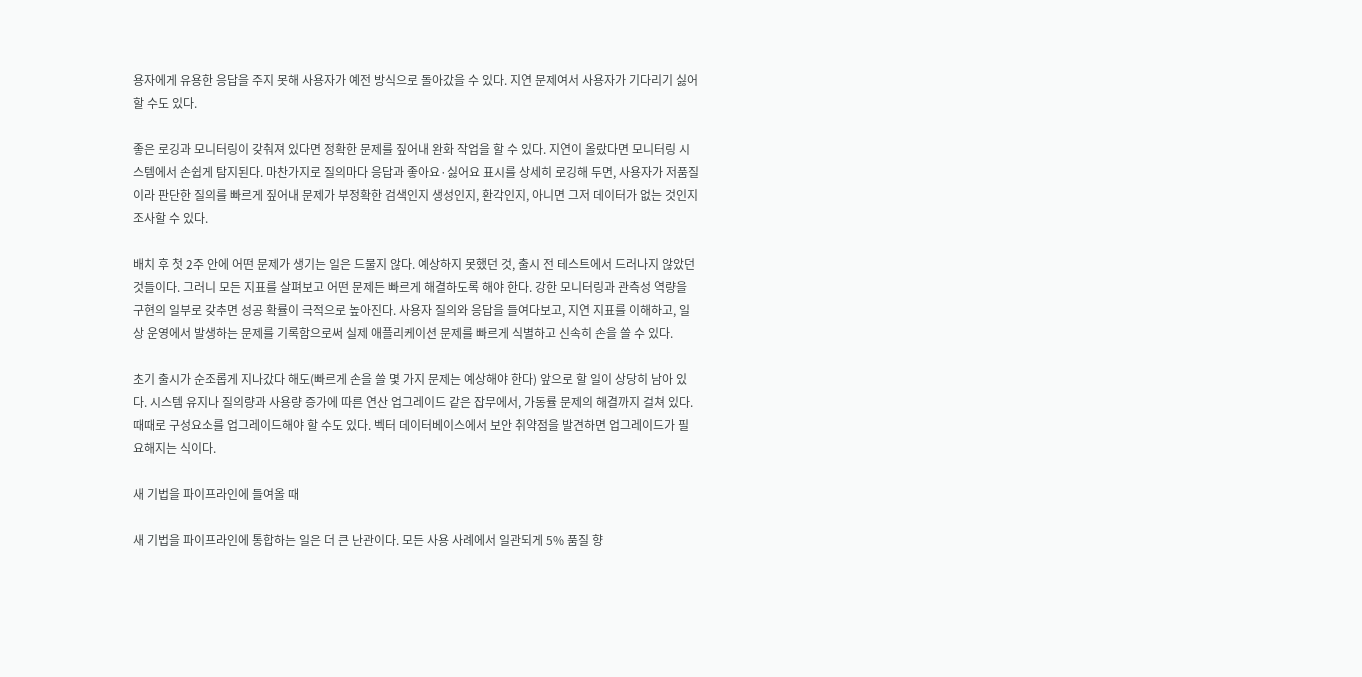용자에게 유용한 응답을 주지 못해 사용자가 예전 방식으로 돌아갔을 수 있다. 지연 문제여서 사용자가 기다리기 싫어할 수도 있다.

좋은 로깅과 모니터링이 갖춰져 있다면 정확한 문제를 짚어내 완화 작업을 할 수 있다. 지연이 올랐다면 모니터링 시스템에서 손쉽게 탐지된다. 마찬가지로 질의마다 응답과 좋아요·싫어요 표시를 상세히 로깅해 두면, 사용자가 저품질이라 판단한 질의를 빠르게 짚어내 문제가 부정확한 검색인지 생성인지, 환각인지, 아니면 그저 데이터가 없는 것인지 조사할 수 있다.

배치 후 첫 2주 안에 어떤 문제가 생기는 일은 드물지 않다. 예상하지 못했던 것, 출시 전 테스트에서 드러나지 않았던 것들이다. 그러니 모든 지표를 살펴보고 어떤 문제든 빠르게 해결하도록 해야 한다. 강한 모니터링과 관측성 역량을 구현의 일부로 갖추면 성공 확률이 극적으로 높아진다. 사용자 질의와 응답을 들여다보고, 지연 지표를 이해하고, 일상 운영에서 발생하는 문제를 기록함으로써 실제 애플리케이션 문제를 빠르게 식별하고 신속히 손을 쓸 수 있다.

초기 출시가 순조롭게 지나갔다 해도(빠르게 손을 쓸 몇 가지 문제는 예상해야 한다) 앞으로 할 일이 상당히 남아 있다. 시스템 유지나 질의량과 사용량 증가에 따른 연산 업그레이드 같은 잡무에서, 가동률 문제의 해결까지 걸쳐 있다. 때때로 구성요소를 업그레이드해야 할 수도 있다. 벡터 데이터베이스에서 보안 취약점을 발견하면 업그레이드가 필요해지는 식이다.

새 기법을 파이프라인에 들여올 때

새 기법을 파이프라인에 통합하는 일은 더 큰 난관이다. 모든 사용 사례에서 일관되게 5% 품질 향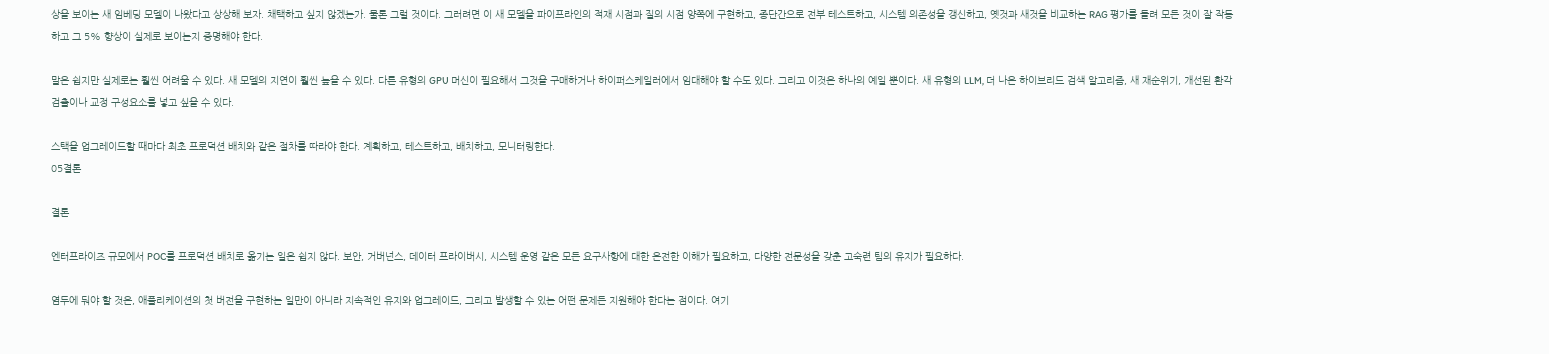상을 보이는 새 임베딩 모델이 나왔다고 상상해 보자. 채택하고 싶지 않겠는가. 물론 그럴 것이다. 그러려면 이 새 모델을 파이프라인의 적재 시점과 질의 시점 양쪽에 구현하고, 종단간으로 전부 테스트하고, 시스템 의존성을 갱신하고, 옛것과 새것을 비교하는 RAG 평가를 돌려 모든 것이 잘 작동하고 그 5% 향상이 실제로 보이는지 증명해야 한다.

말은 쉽지만 실제로는 훨씬 어려울 수 있다. 새 모델의 지연이 훨씬 높을 수 있다. 다른 유형의 GPU 머신이 필요해서 그것을 구매하거나 하이퍼스케일러에서 임대해야 할 수도 있다. 그리고 이것은 하나의 예일 뿐이다. 새 유형의 LLM, 더 나은 하이브리드 검색 알고리즘, 새 재순위기, 개선된 환각 검출이나 교정 구성요소를 넣고 싶을 수 있다.

스택을 업그레이드할 때마다 최초 프로덕션 배치와 같은 절차를 따라야 한다. 계획하고, 테스트하고, 배치하고, 모니터링한다.
05결론

결론

엔터프라이즈 규모에서 POC를 프로덕션 배치로 옮기는 일은 쉽지 않다. 보안, 거버넌스, 데이터 프라이버시, 시스템 운영 같은 모든 요구사항에 대한 온전한 이해가 필요하고, 다양한 전문성을 갖춘 고숙련 팀의 유지가 필요하다.

염두에 둬야 할 것은, 애플리케이션의 첫 버전을 구현하는 일만이 아니라 지속적인 유지와 업그레이드, 그리고 발생할 수 있는 어떤 문제든 지원해야 한다는 점이다. 여기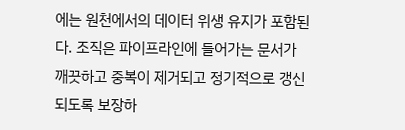에는 원천에서의 데이터 위생 유지가 포함된다. 조직은 파이프라인에 들어가는 문서가 깨끗하고 중복이 제거되고 정기적으로 갱신되도록 보장하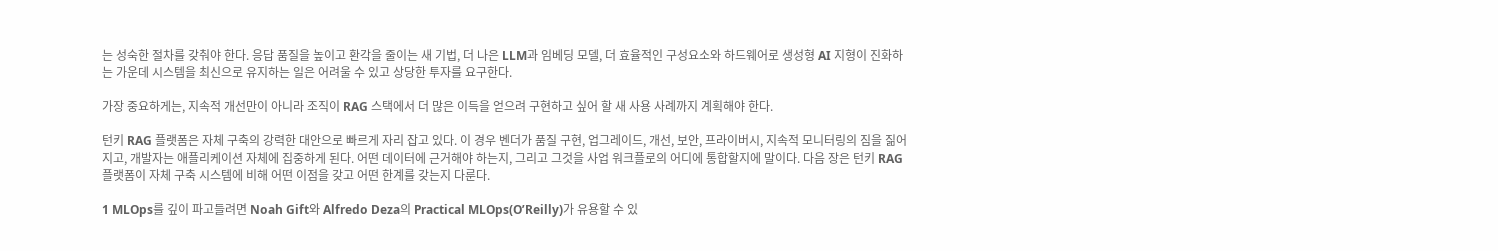는 성숙한 절차를 갖춰야 한다. 응답 품질을 높이고 환각을 줄이는 새 기법, 더 나은 LLM과 임베딩 모델, 더 효율적인 구성요소와 하드웨어로 생성형 AI 지형이 진화하는 가운데 시스템을 최신으로 유지하는 일은 어려울 수 있고 상당한 투자를 요구한다.

가장 중요하게는, 지속적 개선만이 아니라 조직이 RAG 스택에서 더 많은 이득을 얻으려 구현하고 싶어 할 새 사용 사례까지 계획해야 한다.

턴키 RAG 플랫폼은 자체 구축의 강력한 대안으로 빠르게 자리 잡고 있다. 이 경우 벤더가 품질 구현, 업그레이드, 개선, 보안, 프라이버시, 지속적 모니터링의 짐을 짊어지고, 개발자는 애플리케이션 자체에 집중하게 된다. 어떤 데이터에 근거해야 하는지, 그리고 그것을 사업 워크플로의 어디에 통합할지에 말이다. 다음 장은 턴키 RAG 플랫폼이 자체 구축 시스템에 비해 어떤 이점을 갖고 어떤 한계를 갖는지 다룬다.

1 MLOps를 깊이 파고들려면 Noah Gift와 Alfredo Deza의 Practical MLOps(O’Reilly)가 유용할 수 있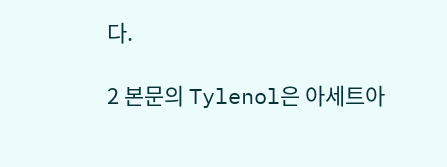다.

2 본문의 Tylenol은 아세트아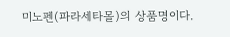미노펜(파라세타몰)의 상품명이다.